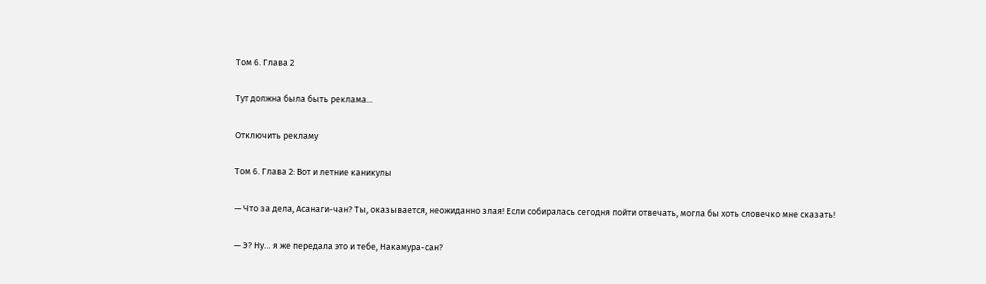Том 6. Глава 2

Тут должна была быть реклама...

Отключить рекламу

Том 6. Глава 2: Вот и летние каникулы

— Что за дела, Асанаги-чан? Ты, оказывается, неожиданно злая! Если собиралась сегодня пойти отвечать, могла бы хоть словечко мне сказать!

— Э? Ну… я же передала это и тебе, Накамура-сан?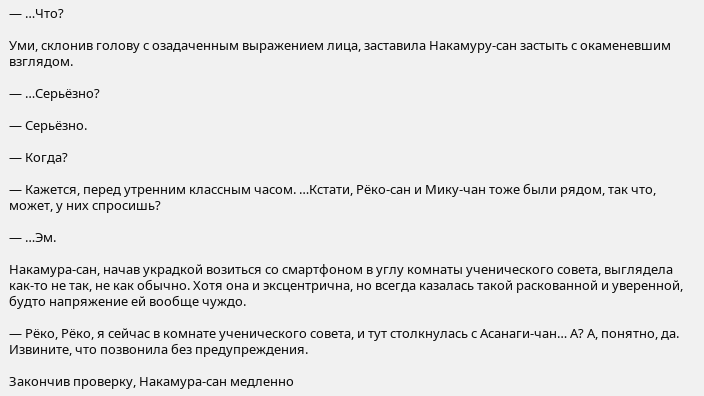— …Что?

Уми, склонив голову с озадаченным выражением лица, заставила Накамуру-сан застыть с окаменевшим взглядом.

— …Серьёзно?

— Серьёзно.

— Когда?

— Кажется, перед утренним классным часом. …Кстати, Рёко-сан и Мику-чан тоже были рядом, так что, может, у них спросишь?

— …Эм.

Накамура-сан, начав украдкой возиться со смартфоном в углу комнаты ученического совета, выглядела как-то не так, не как обычно. Хотя она и эксцентрична, но всегда казалась такой раскованной и уверенной, будто напряжение ей вообще чуждо.

— Рёко, Рёко, я сейчас в комнате ученического совета, и тут столкнулась с Асанаги-чан… А? А, понятно, да. Извините, что позвонила без предупреждения.

Закончив проверку, Накамура-сан медленно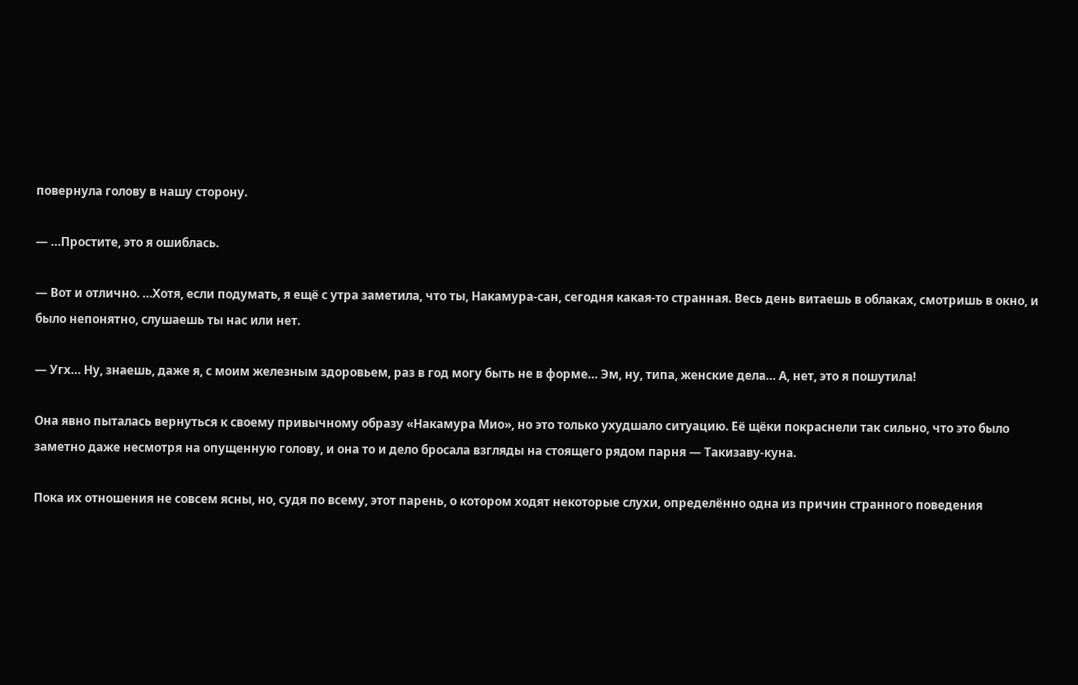повернула голову в нашу сторону.

— …Простите, это я ошиблась.

— Вот и отлично. …Хотя, если подумать, я ещё с утра заметила, что ты, Накамура-сан, сегодня какая-то странная. Весь день витаешь в облаках, смотришь в окно, и было непонятно, слушаешь ты нас или нет.

— Угх… Ну, знаешь, даже я, с моим железным здоровьем, раз в год могу быть не в форме… Эм, ну, типа, женские дела… А, нет, это я пошутила!

Она явно пыталась вернуться к своему привычному образу «Накамура Мио», но это только ухудшало ситуацию. Её щёки покраснели так сильно, что это было заметно даже несмотря на опущенную голову, и она то и дело бросала взгляды на стоящего рядом парня — Такизаву-куна.

Пока их отношения не совсем ясны, но, судя по всему, этот парень, о котором ходят некоторые слухи, определённо одна из причин странного поведения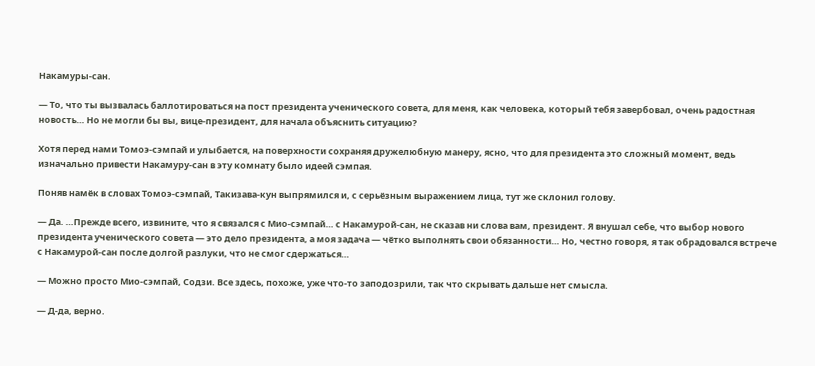Накамуры-сан.

— То, что ты вызвалась баллотироваться на пост президента ученического совета, для меня, как человека, который тебя завербовал, очень радостная новость… Но не могли бы вы, вице-президент, для начала объяснить ситуацию?

Хотя перед нами Томоэ-сэмпай и улыбается, на поверхности сохраняя дружелюбную манеру, ясно, что для президента это сложный момент, ведь изначально привести Накамуру-сан в эту комнату было идеей сэмпая.

Поняв намёк в словах Томоэ-сэмпай, Такизава-кун выпрямился и, с серьёзным выражением лица, тут же склонил голову.

— Да. …Прежде всего, извините, что я связался с Мио-сэмпай… с Накамурой-сан, не сказав ни слова вам, президент. Я внушал себе, что выбор нового президента ученического совета — это дело президента, а моя задача — чётко выполнять свои обязанности… Но, честно говоря, я так обрадовался встрече с Накамурой-сан после долгой разлуки, что не смог сдержаться…

— Можно просто Мио-сэмпай, Содзи. Все здесь, похоже, уже что-то заподозрили, так что скрывать дальше нет смысла.

— Д-да, верно.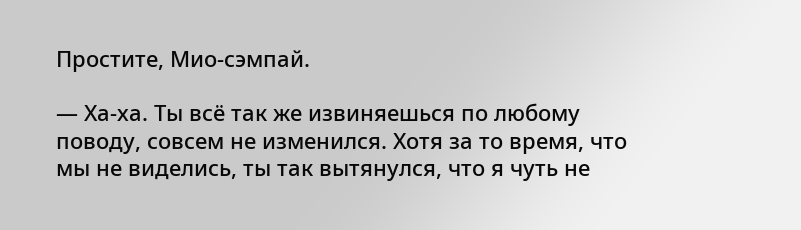Простите, Мио-сэмпай.

— Ха-ха. Ты всё так же извиняешься по любому поводу, совсем не изменился. Хотя за то время, что мы не виделись, ты так вытянулся, что я чуть не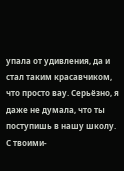упала от удивления, да и стал таким красавчиком, что просто вау. Серьёзно, я даже не думала, что ты поступишь в нашу школу. С твоими-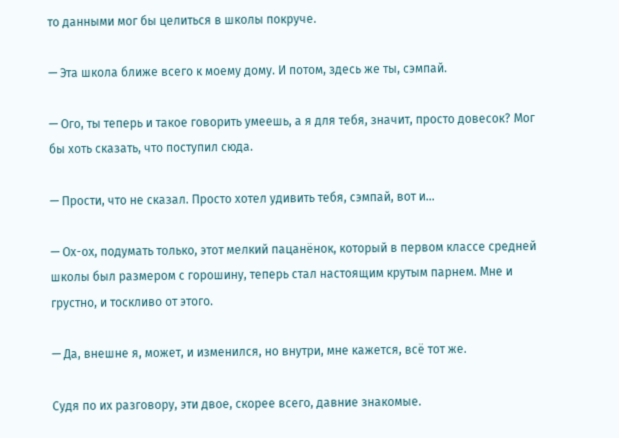то данными мог бы целиться в школы покруче.

— Эта школа ближе всего к моему дому. И потом, здесь же ты, сэмпай.

— Ого, ты теперь и такое говорить умеешь, а я для тебя, значит, просто довесок? Мог бы хоть сказать, что поступил сюда.

— Прости, что не сказал. Просто хотел удивить тебя, сэмпай, вот и…

— Ох-ох, подумать только, этот мелкий пацанёнок, который в первом классе средней школы был размером с горошину, теперь стал настоящим крутым парнем. Мне и грустно, и тоскливо от этого.

— Да, внешне я, может, и изменился, но внутри, мне кажется, всё тот же.

Судя по их разговору, эти двое, скорее всего, давние знакомые.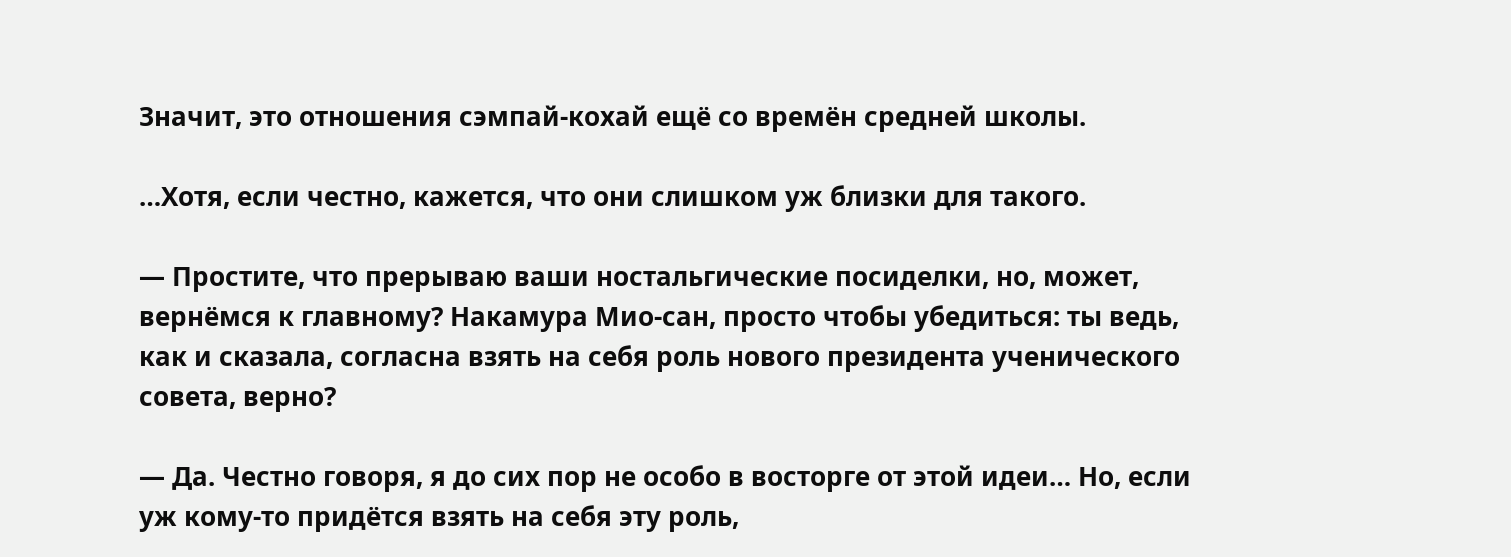Значит, это отношения сэмпай-кохай ещё со времён средней школы.

…Хотя, если честно, кажется, что они слишком уж близки для такого.

— Простите, что прерываю ваши ностальгические посиделки, но, может, вернёмся к главному? Накамура Мио-сан, просто чтобы убедиться: ты ведь, как и сказала, согласна взять на себя роль нового президента ученического совета, верно?

— Да. Честно говоря, я до сих пор не особо в восторге от этой идеи… Но, если уж кому-то придётся взять на себя эту роль,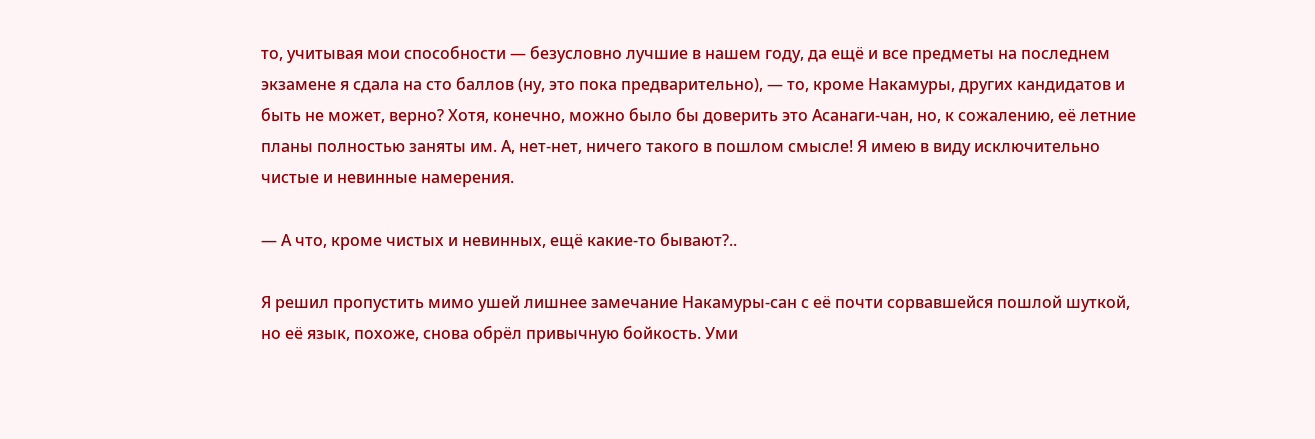то, учитывая мои способности — безусловно лучшие в нашем году, да ещё и все предметы на последнем экзамене я сдала на сто баллов (ну, это пока предварительно), — то, кроме Накамуры, других кандидатов и быть не может, верно? Хотя, конечно, можно было бы доверить это Асанаги-чан, но, к сожалению, её летние планы полностью заняты им. А, нет-нет, ничего такого в пошлом смысле! Я имею в виду исключительно чистые и невинные намерения.

— А что, кроме чистых и невинных, ещё какие-то бывают?..

Я решил пропустить мимо ушей лишнее замечание Накамуры-сан с её почти сорвавшейся пошлой шуткой, но её язык, похоже, снова обрёл привычную бойкость. Уми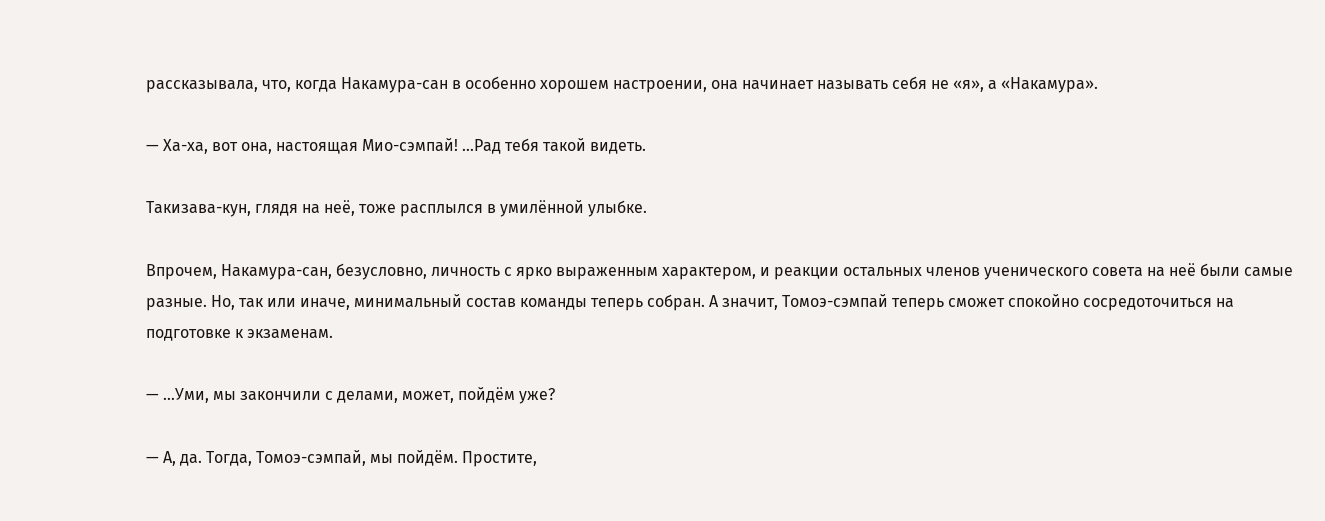рассказывала, что, когда Накамура-сан в особенно хорошем настроении, она начинает называть себя не «я», а «Накамура».

— Ха-ха, вот она, настоящая Мио-сэмпай! …Рад тебя такой видеть.

Такизава-кун, глядя на неё, тоже расплылся в умилённой улыбке.

Впрочем, Накамура-сан, безусловно, личность с ярко выраженным характером, и реакции остальных членов ученического совета на неё были самые разные. Но, так или иначе, минимальный состав команды теперь собран. А значит, Томоэ-сэмпай теперь сможет спокойно сосредоточиться на подготовке к экзаменам.

— …Уми, мы закончили с делами, может, пойдём уже?

— А, да. Тогда, Томоэ-сэмпай, мы пойдём. Простите,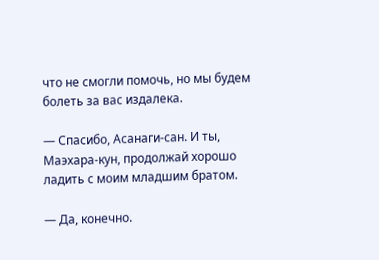что не смогли помочь, но мы будем болеть за вас издалека.

— Спасибо, Асанаги-сан. И ты, Маэхара-кун, продолжай хорошо ладить с моим младшим братом.

— Да, конечно.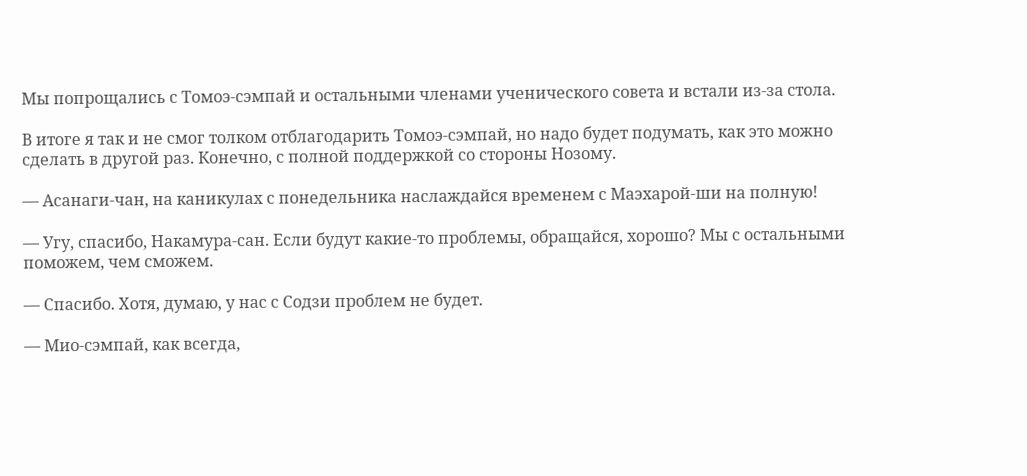Мы попрощались с Томоэ-сэмпай и остальными членами ученического совета и встали из-за стола.

В итоге я так и не смог толком отблагодарить Томоэ-сэмпай, но надо будет подумать, как это можно сделать в другой раз. Конечно, с полной поддержкой со стороны Нозому.

— Асанаги-чан, на каникулах с понедельника наслаждайся временем с Маэхарой-ши на полную!

— Угу, спасибо, Накамура-сан. Если будут какие-то проблемы, обращайся, хорошо? Мы с остальными поможем, чем сможем.

— Спасибо. Хотя, думаю, у нас с Содзи проблем не будет.

— Мио-сэмпай, как всегда,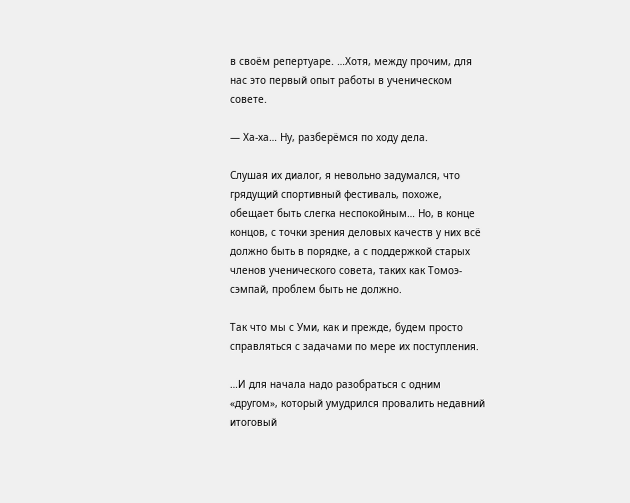в своём репертуаре. …Хотя, между прочим, для нас это первый опыт работы в ученическом совете.

— Ха-ха… Ну, разберёмся по ходу дела.

Слушая их диалог, я невольно задумался, что грядущий спортивный фестиваль, похоже, обещает быть слегка неспокойным… Но, в конце концов, с точки зрения деловых качеств у них всё должно быть в порядке, а с поддержкой старых членов ученического совета, таких как Томоэ-сэмпай, проблем быть не должно.

Так что мы с Уми, как и прежде, будем просто справляться с задачами по мере их поступления.

…И для начала надо разобраться с одним «другом», который умудрился провалить недавний итоговый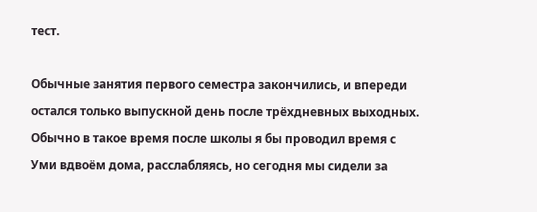тест.

Обычные занятия первого семестра закончились, и впереди остался только выпускной день после трёхдневных выходных. Обычно в такое время после школы я бы проводил время с Уми вдвоём дома, расслабляясь, но сегодня мы сидели за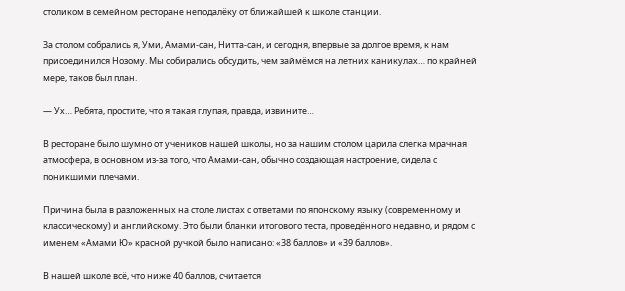столиком в семейном ресторане неподалёку от ближайшей к школе станции.

За столом собрались я, Уми, Амами-сан, Нитта-сан, и сегодня, впервые за долгое время, к нам присоединился Нозому. Мы собирались обсудить, чем займёмся на летних каникулах… по крайней мере, таков был план.

— Ух… Ребята, простите, что я такая глупая, правда, извините…

В ресторане было шумно от учеников нашей школы, но за нашим столом царила слегка мрачная атмосфера, в основном из-за того, что Амами-сан, обычно создающая настроение, сидела с поникшими плечами.

Причина была в разложенных на столе листах с ответами по японскому языку (современному и классическому) и английскому. Это были бланки итогового теста, проведённого недавно, и рядом с именем «Амами Ю» красной ручкой было написано: «38 баллов» и «39 баллов».

В нашей школе всё, что ниже 40 баллов, считается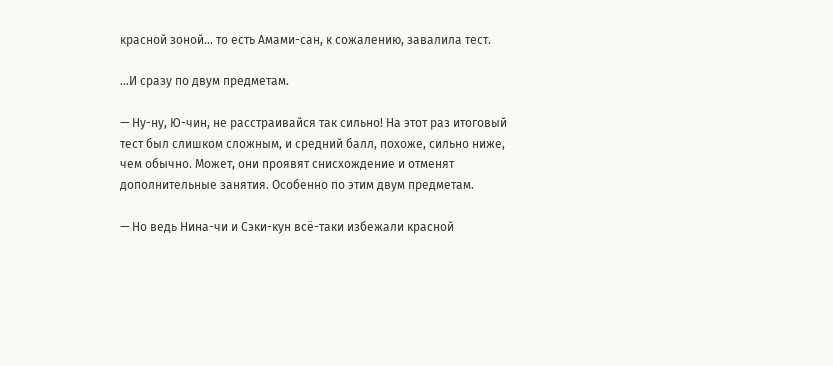красной зоной… то есть Амами-сан, к сожалению, завалила тест.

…И сразу по двум предметам.

— Ну-ну, Ю-чин, не расстраивайся так сильно! На этот раз итоговый тест был слишком сложным, и средний балл, похоже, сильно ниже, чем обычно. Может, они проявят снисхождение и отменят дополнительные занятия. Особенно по этим двум предметам.

— Но ведь Нина-чи и Сэки-кун всё-таки избежали красной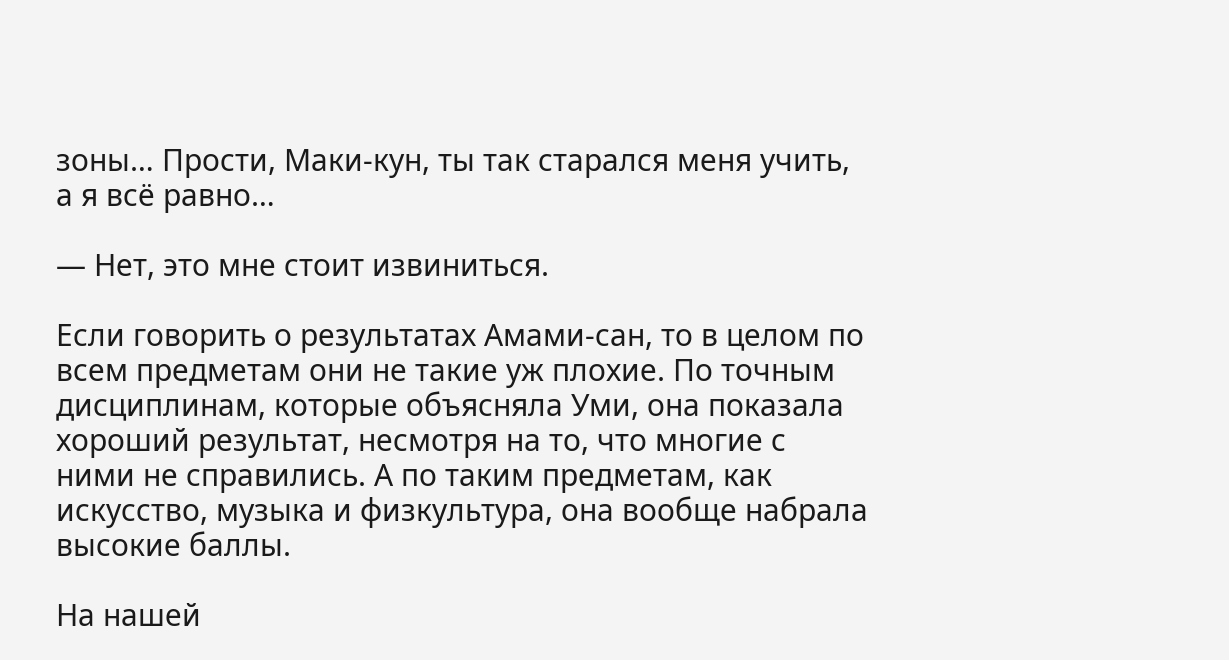зоны… Прости, Маки-кун, ты так старался меня учить, а я всё равно…

— Нет, это мне стоит извиниться.

Если говорить о результатах Амами-сан, то в целом по всем предметам они не такие уж плохие. По точным дисциплинам, которые объясняла Уми, она показала хороший результат, несмотря на то, что многие с ними не справились. А по таким предметам, как искусство, музыка и физкультура, она вообще набрала высокие баллы.

На нашей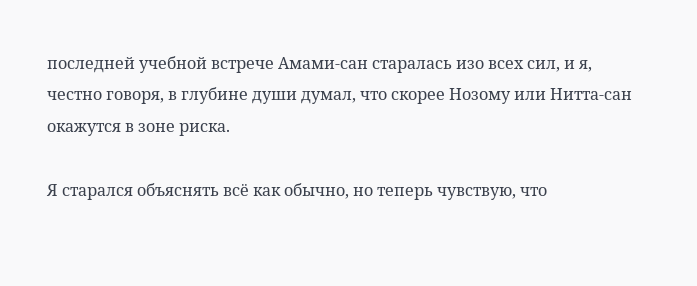последней учебной встрече Амами-сан старалась изо всех сил, и я, честно говоря, в глубине души думал, что скорее Нозому или Нитта-сан окажутся в зоне риска.

Я старался объяснять всё как обычно, но теперь чувствую, что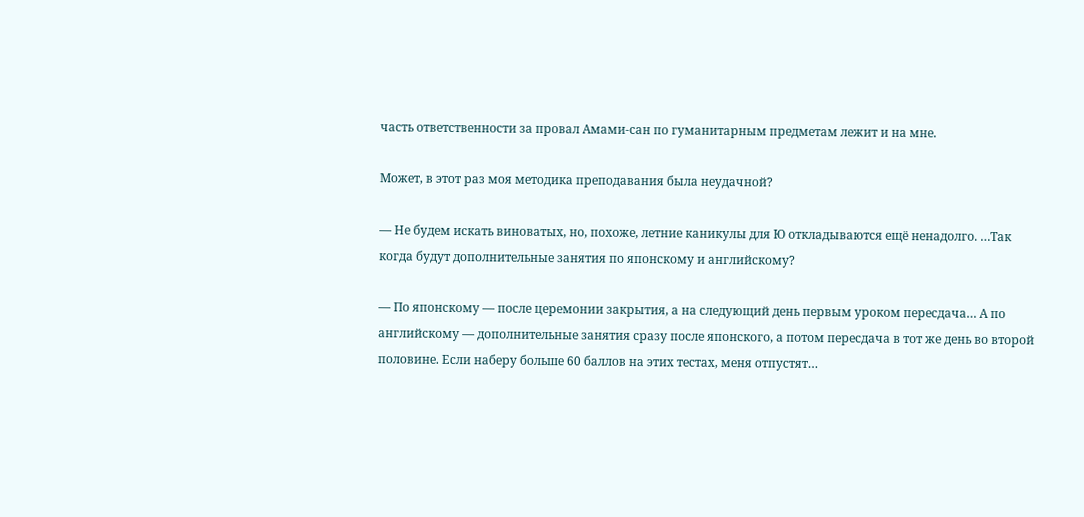часть ответственности за провал Амами-сан по гуманитарным предметам лежит и на мне.

Может, в этот раз моя методика преподавания была неудачной?

— Не будем искать виноватых, но, похоже, летние каникулы для Ю откладываются ещё ненадолго. …Так когда будут дополнительные занятия по японскому и английскому?

— По японскому — после церемонии закрытия, а на следующий день первым уроком пересдача… А по английскому — дополнительные занятия сразу после японского, а потом пересдача в тот же день во второй половине. Если наберу больше 60 баллов на этих тестах, меня отпустят…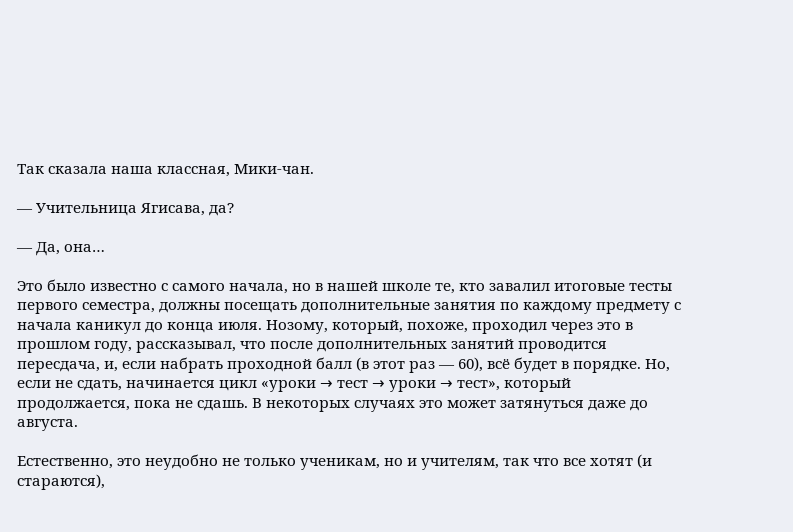Так сказала наша классная, Мики-чан.

— Учительница Ягисава, да?

— Да, она…

Это было известно с самого начала, но в нашей школе те, кто завалил итоговые тесты первого семестра, должны посещать дополнительные занятия по каждому предмету с начала каникул до конца июля. Нозому, который, похоже, проходил через это в прошлом году, рассказывал, что после дополнительных занятий проводится пересдача, и, если набрать проходной балл (в этот раз — 60), всё будет в порядке. Но, если не сдать, начинается цикл «уроки → тест → уроки → тест», который продолжается, пока не сдашь. В некоторых случаях это может затянуться даже до августа.

Естественно, это неудобно не только ученикам, но и учителям, так что все хотят (и стараются),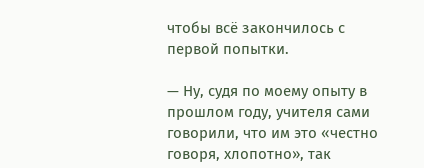чтобы всё закончилось с первой попытки.

— Ну, судя по моему опыту в прошлом году, учителя сами говорили, что им это «честно говоря, хлопотно», так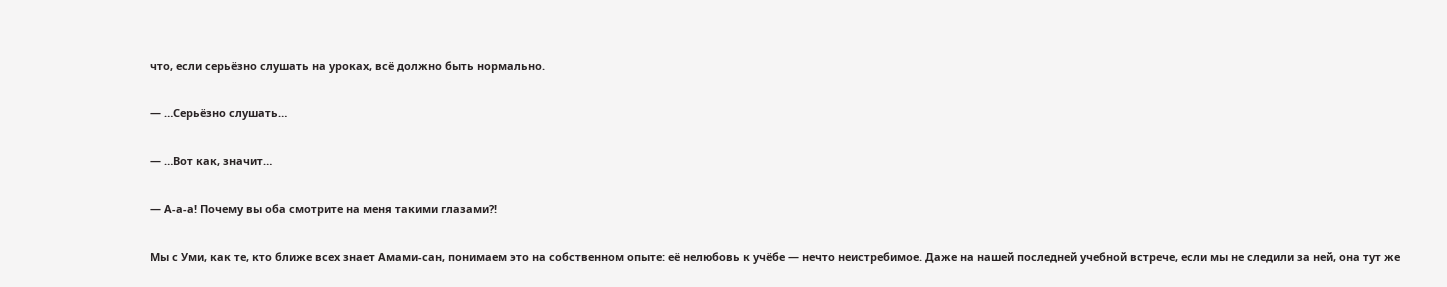что, если серьёзно слушать на уроках, всё должно быть нормально.

— …Серьёзно слушать…

— …Вот как, значит…

— А-а-а! Почему вы оба смотрите на меня такими глазами?!

Мы с Уми, как те, кто ближе всех знает Амами-сан, понимаем это на собственном опыте: её нелюбовь к учёбе — нечто неистребимое. Даже на нашей последней учебной встрече, если мы не следили за ней, она тут же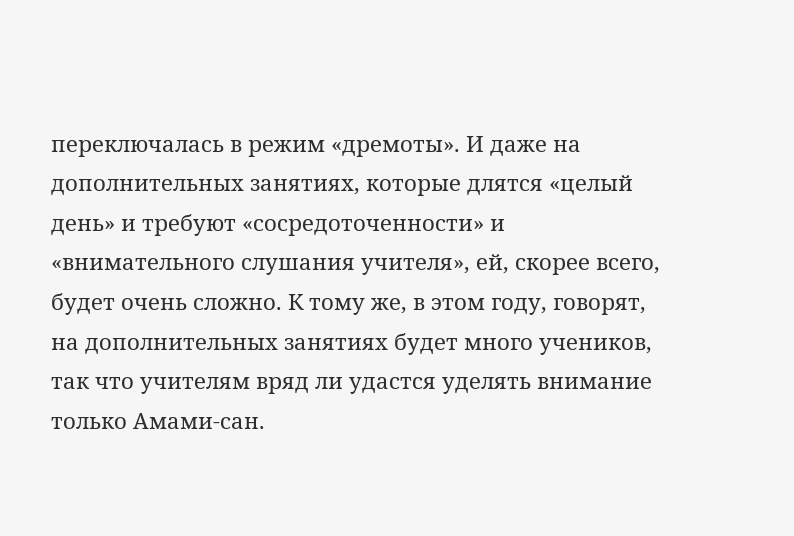переключалась в режим «дремоты». И даже на дополнительных занятиях, которые длятся «целый день» и требуют «сосредоточенности» и «внимательного слушания учителя», ей, скорее всего, будет очень сложно. К тому же, в этом году, говорят, на дополнительных занятиях будет много учеников, так что учителям вряд ли удастся уделять внимание только Амами-сан.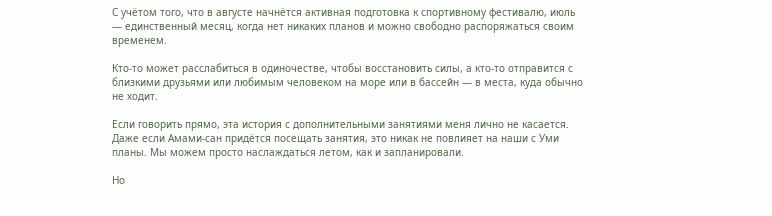С учётом того, что в августе начнётся активная подготовка к спортивному фестивалю, июль — единственный месяц, когда нет никаких планов и можно свободно распоряжаться своим временем.

Кто-то может расслабиться в одиночестве, чтобы восстановить силы, а кто-то отправится с близкими друзьями или любимым человеком на море или в бассейн — в места, куда обычно не ходит.

Если говорить прямо, эта история с дополнительными занятиями меня лично не касается. Даже если Амами-сан придётся посещать занятия, это никак не повлияет на наши с Уми планы. Мы можем просто наслаждаться летом, как и запланировали.

Но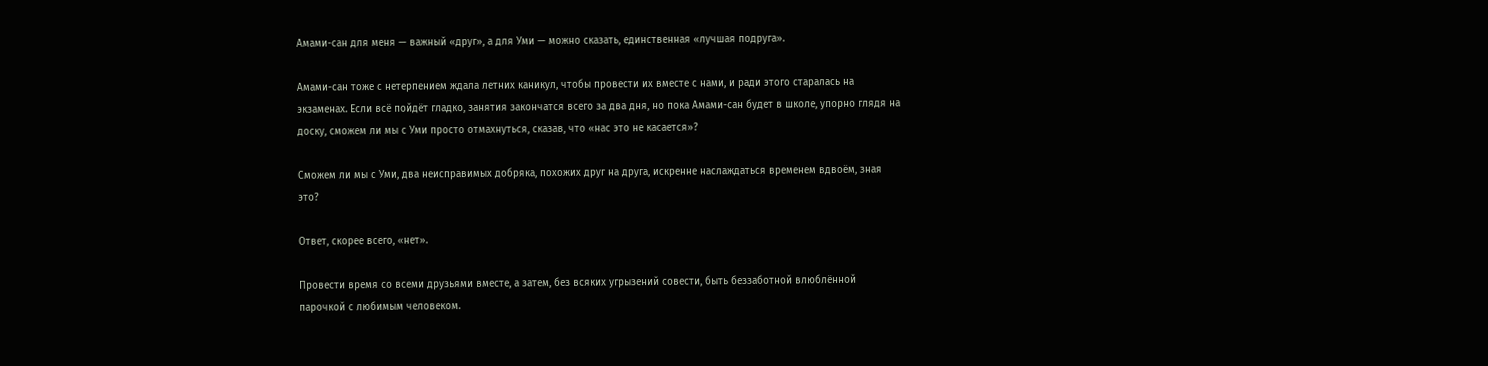Амами-сан для меня — важный «друг», а для Уми — можно сказать, единственная «лучшая подруга».

Амами-сан тоже с нетерпением ждала летних каникул, чтобы провести их вместе с нами, и ради этого старалась на экзаменах. Если всё пойдёт гладко, занятия закончатся всего за два дня, но пока Амами-сан будет в школе, упорно глядя на доску, сможем ли мы с Уми просто отмахнуться, сказав, что «нас это не касается»?

Сможем ли мы с Уми, два неисправимых добряка, похожих друг на друга, искренне наслаждаться временем вдвоём, зная это?

Ответ, скорее всего, «нет».

Провести время со всеми друзьями вместе, а затем, без всяких угрызений совести, быть беззаботной влюблённой парочкой с любимым человеком.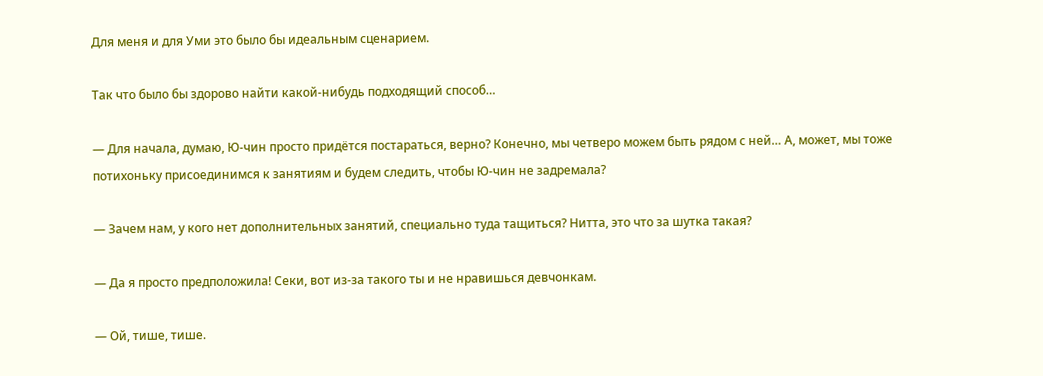Для меня и для Уми это было бы идеальным сценарием.

Так что было бы здорово найти какой-нибудь подходящий способ…

— Для начала, думаю, Ю-чин просто придётся постараться, верно? Конечно, мы четверо можем быть рядом с ней… А, может, мы тоже потихоньку присоединимся к занятиям и будем следить, чтобы Ю-чин не задремала?

— Зачем нам, у кого нет дополнительных занятий, специально туда тащиться? Нитта, это что за шутка такая?

— Да я просто предположила! Секи, вот из-за такого ты и не нравишься девчонкам.

— Ой, тише, тише.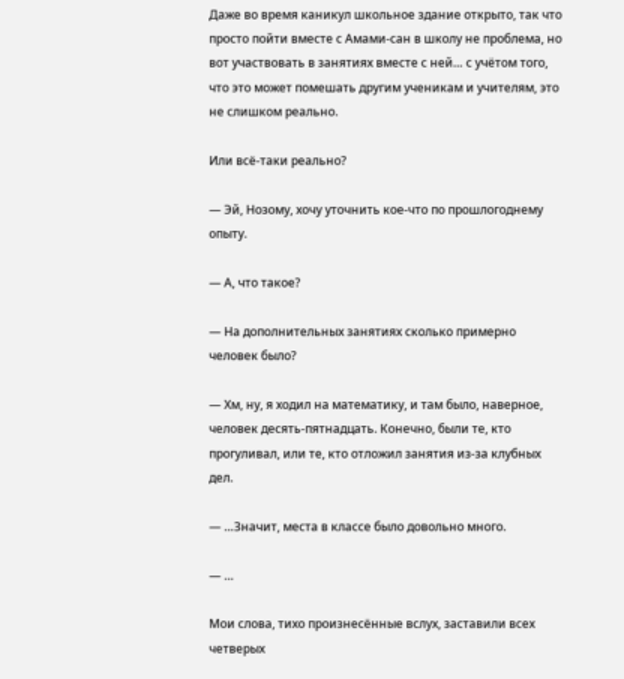Даже во время каникул школьное здание открыто, так что просто пойти вместе с Амами-сан в школу не проблема, но вот участвовать в занятиях вместе с ней… с учётом того, что это может помешать другим ученикам и учителям, это не слишком реально.

Или всё-таки реально?

— Эй, Нозому, хочу уточнить кое-что по прошлогоднему опыту.

— А, что такое?

— На дополнительных занятиях сколько примерно человек было?

— Хм, ну, я ходил на математику, и там было, наверное, человек десять-пятнадцать. Конечно, были те, кто прогуливал, или те, кто отложил занятия из-за клубных дел.

— …Значит, места в классе было довольно много.

— …

Мои слова, тихо произнесённые вслух, заставили всех четверых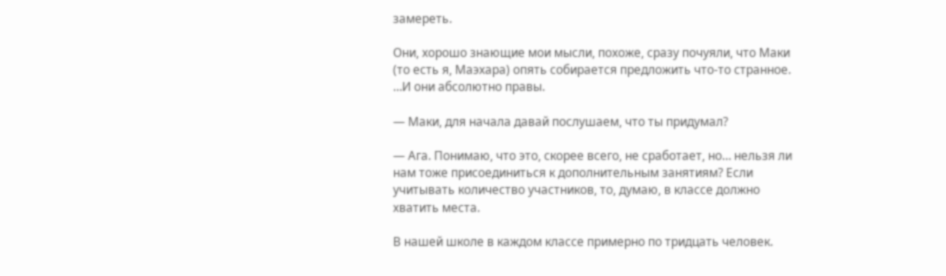замереть.

Они, хорошо знающие мои мысли, похоже, сразу почуяли, что Маки (то есть я, Маэхара) опять собирается предложить что-то странное. …И они абсолютно правы.

— Маки, для начала давай послушаем, что ты придумал?

— Ага. Понимаю, что это, скорее всего, не сработает, но… нельзя ли нам тоже присоединиться к дополнительным занятиям? Если учитывать количество участников, то, думаю, в классе должно хватить места.

В нашей школе в каждом классе примерно по тридцать человек.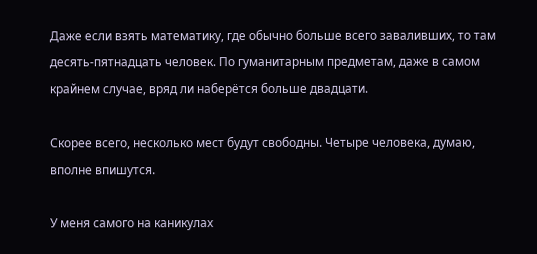Даже если взять математику, где обычно больше всего заваливших, то там десять-пятнадцать человек. По гуманитарным предметам, даже в самом крайнем случае, вряд ли наберётся больше двадцати.

Скорее всего, несколько мест будут свободны. Четыре человека, думаю, вполне впишутся.

У меня самого на каникулах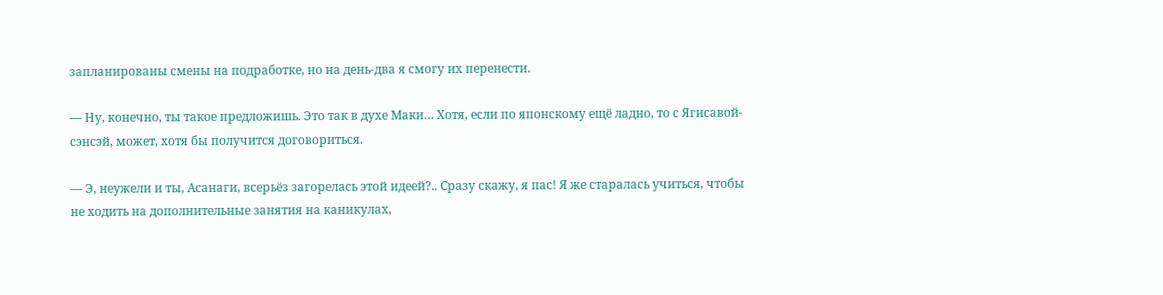запланированы смены на подработке, но на день-два я смогу их перенести.

— Ну, конечно, ты такое предложишь. Это так в духе Маки… Хотя, если по японскому ещё ладно, то с Ягисавой-сэнсэй, может, хотя бы получится договориться.

— Э, неужели и ты, Асанаги, всерьёз загорелась этой идеей?.. Сразу скажу, я пас! Я же старалась учиться, чтобы не ходить на дополнительные занятия на каникулах,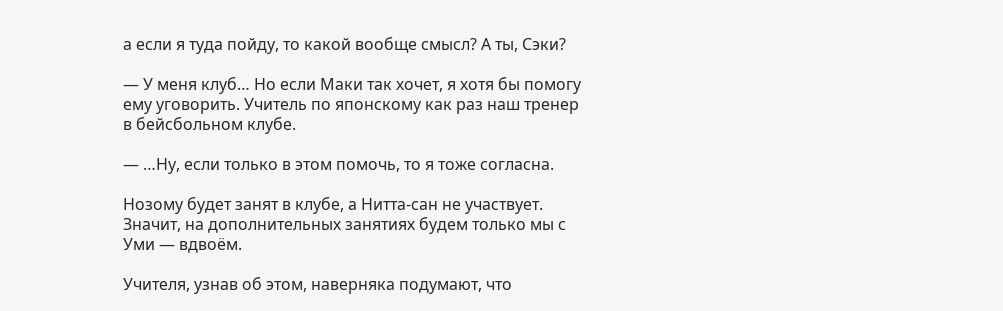а если я туда пойду, то какой вообще смысл? А ты, Сэки?

— У меня клуб… Но если Маки так хочет, я хотя бы помогу ему уговорить. Учитель по японскому как раз наш тренер в бейсбольном клубе.

— …Ну, если только в этом помочь, то я тоже согласна.

Нозому будет занят в клубе, а Нитта-сан не участвует. Значит, на дополнительных занятиях будем только мы с Уми — вдвоём.

Учителя, узнав об этом, наверняка подумают, что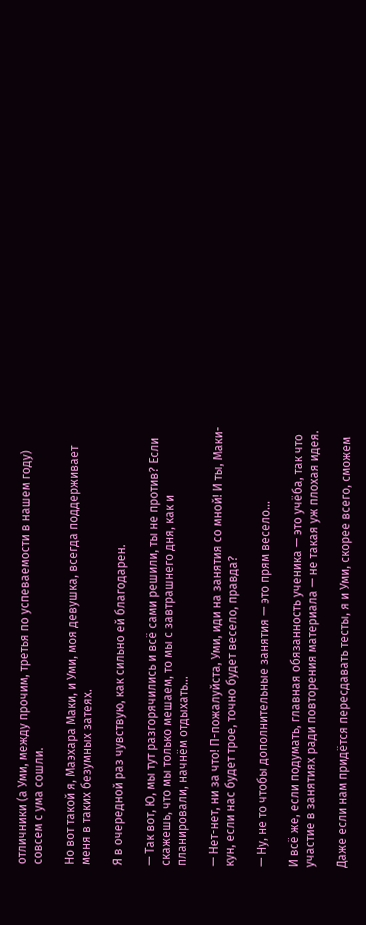отличники (а Уми, между прочим, третья по успеваемости в нашем году) совсем с ума сошли.

Но вот такой я, Маэхара Маки, и Уми, моя девушка, всегда поддерживает меня в таких безумных затеях.

Я в очередной раз чувствую, как сильно ей благодарен.

— Так вот, Ю, мы тут разгорячились и всё сами решили, ты не против? Если скажешь, что мы только мешаем, то мы с завтрашнего дня, как и планировали, начнём отдыхать…

— Нет-нет, ни за что! П-пожалуйста, Уми, иди на занятия со мной! И ты, Маки-кун, если нас будет трое, точно будет весело, правда?

— Ну, не то чтобы дополнительные занятия — это прям весело…

И всё же, если подумать, главная обязанность ученика — это учёба, так что участие в занятиях ради повторения материала — не такая уж плохая идея.

Даже если нам придётся пересдавать тесты, я и Уми, скорее всего, сможем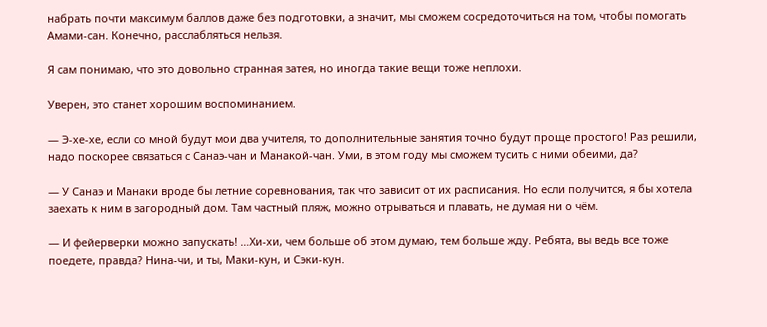набрать почти максимум баллов даже без подготовки, а значит, мы сможем сосредоточиться на том, чтобы помогать Амами-сан. Конечно, расслабляться нельзя.

Я сам понимаю, что это довольно странная затея, но иногда такие вещи тоже неплохи.

Уверен, это станет хорошим воспоминанием.

— Э-хе-хе, если со мной будут мои два учителя, то дополнительные занятия точно будут проще простого! Раз решили, надо поскорее связаться с Санаэ-чан и Манакой-чан. Уми, в этом году мы сможем тусить с ними обеими, да?

— У Санаэ и Манаки вроде бы летние соревнования, так что зависит от их расписания. Но если получится, я бы хотела заехать к ним в загородный дом. Там частный пляж, можно отрываться и плавать, не думая ни о чём.

— И фейерверки можно запускать! …Хи-хи, чем больше об этом думаю, тем больше жду. Ребята, вы ведь все тоже поедете, правда? Нина-чи, и ты, Маки-кун, и Сэки-кун.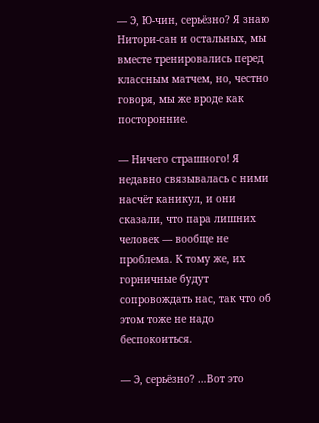— Э, Ю-чин, серьёзно? Я знаю Нитори-сан и остальных, мы вместе тренировались перед классным матчем, но, честно говоря, мы же вроде как посторонние.

— Ничего страшного! Я недавно связывалась с ними насчёт каникул, и они сказали, что пара лишних человек — вообще не проблема. К тому же, их горничные будут сопровождать нас, так что об этом тоже не надо беспокоиться.

— Э, серьёзно? …Вот это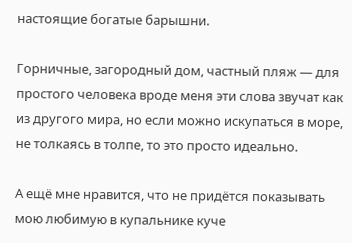настоящие богатые барышни.

Горничные, загородный дом, частный пляж — для простого человека вроде меня эти слова звучат как из другого мира, но если можно искупаться в море, не толкаясь в толпе, то это просто идеально.

А ещё мне нравится, что не придётся показывать мою любимую в купальнике куче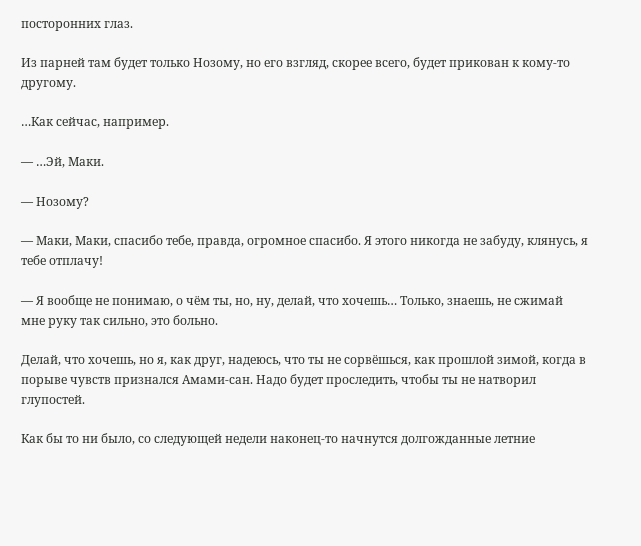посторонних глаз.

Из парней там будет только Нозому, но его взгляд, скорее всего, будет прикован к кому-то другому.

…Как сейчас, например.

— …Эй, Маки.

— Нозому?

— Маки, Маки, спасибо тебе, правда, огромное спасибо. Я этого никогда не забуду, клянусь, я тебе отплачу!

— Я вообще не понимаю, о чём ты, но, ну, делай, что хочешь… Только, знаешь, не сжимай мне руку так сильно, это больно.

Делай, что хочешь, но я, как друг, надеюсь, что ты не сорвёшься, как прошлой зимой, когда в порыве чувств признался Амами-сан. Надо будет проследить, чтобы ты не натворил глупостей.

Как бы то ни было, со следующей недели наконец-то начнутся долгожданные летние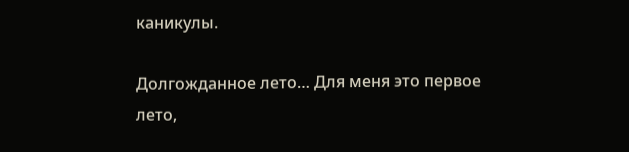каникулы.

Долгожданное лето… Для меня это первое лето,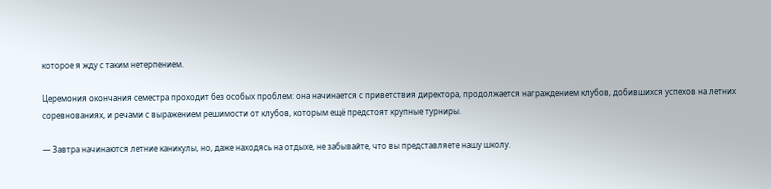которое я жду с таким нетерпением.

Церемония окончания семестра проходит без особых проблем: она начинается с приветствия директора, продолжается награждением клубов, добившихся успехов на летних соревнованиях, и речами с выражением решимости от клубов, которым ещё предстоят крупные турниры.

— Завтра начинаются летние каникулы, но, даже находясь на отдыхе, не забывайте, что вы представляете нашу школу.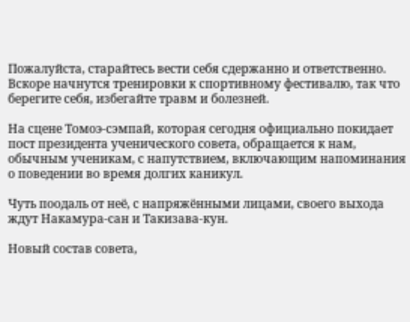Пожалуйста, старайтесь вести себя сдержанно и ответственно. Вскоре начнутся тренировки к спортивному фестивалю, так что берегите себя, избегайте травм и болезней.

На сцене Томоэ-сэмпай, которая сегодня официально покидает пост президента ученического совета, обращается к нам, обычным ученикам, с напутствием, включающим напоминания о поведении во время долгих каникул.

Чуть поодаль от неё, с напряжёнными лицами, своего выхода ждут Накамура-сан и Такизава-кун.

Новый состав совета,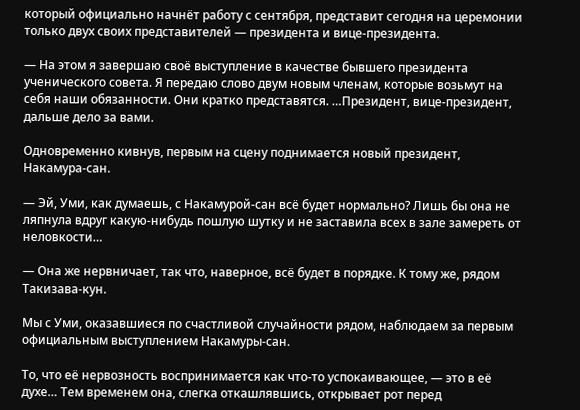который официально начнёт работу с сентября, представит сегодня на церемонии только двух своих представителей — президента и вице-президента.

— На этом я завершаю своё выступление в качестве бывшего президента ученического совета. Я передаю слово двум новым членам, которые возьмут на себя наши обязанности. Они кратко представятся. …Президент, вице-президент, дальше дело за вами.

Одновременно кивнув, первым на сцену поднимается новый президент, Накамура-сан.

— Эй, Уми, как думаешь, с Накамурой-сан всё будет нормально? Лишь бы она не ляпнула вдруг какую-нибудь пошлую шутку и не заставила всех в зале замереть от неловкости…

— Она же нервничает, так что, наверное, всё будет в порядке. К тому же, рядом Такизава-кун.

Мы с Уми, оказавшиеся по счастливой случайности рядом, наблюдаем за первым официальным выступлением Накамуры-сан.

То, что её нервозность воспринимается как что-то успокаивающее, — это в её духе… Тем временем она, слегка откашлявшись, открывает рот перед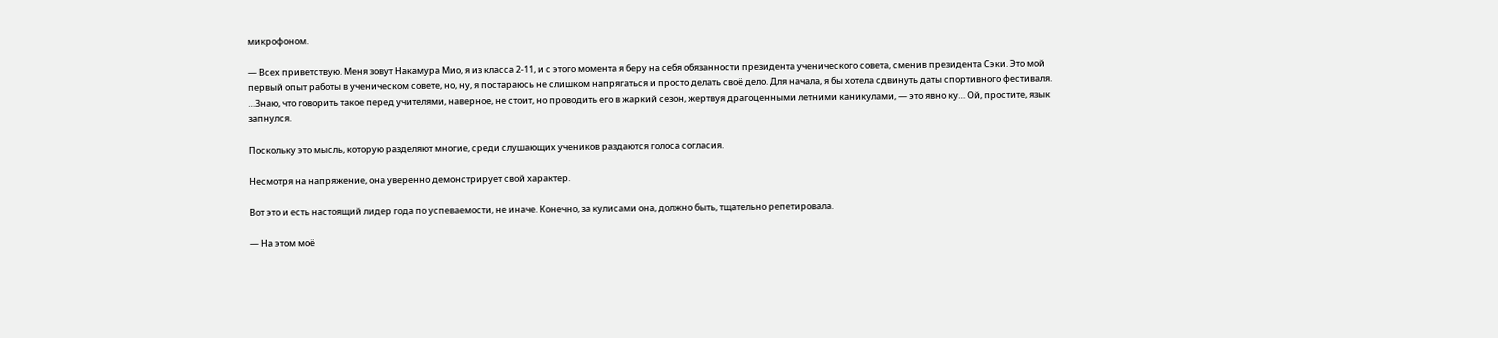микрофоном.

— Всех приветствую. Меня зовут Накамура Мио, я из класса 2-11, и с этого момента я беру на себя обязанности президента ученического совета, сменив президента Сэки. Это мой первый опыт работы в ученическом совете, но, ну, я постараюсь не слишком напрягаться и просто делать своё дело. Для начала, я бы хотела сдвинуть даты спортивного фестиваля. …Знаю, что говорить такое перед учителями, наверное, не стоит, но проводить его в жаркий сезон, жертвуя драгоценными летними каникулами, — это явно ку… Ой, простите, язык запнулся.

Поскольку это мысль, которую разделяют многие, среди слушающих учеников раздаются голоса согласия.

Несмотря на напряжение, она уверенно демонстрирует свой характер.

Вот это и есть настоящий лидер года по успеваемости, не иначе. Конечно, за кулисами она, должно быть, тщательно репетировала.

— На этом моё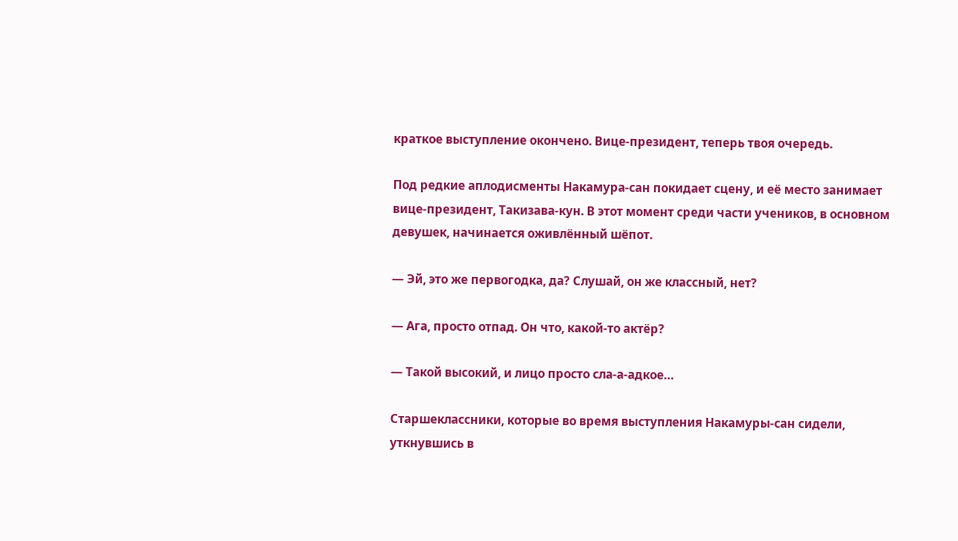краткое выступление окончено. Вице-президент, теперь твоя очередь.

Под редкие аплодисменты Накамура-сан покидает сцену, и её место занимает вице-президент, Такизава-кун. В этот момент среди части учеников, в основном девушек, начинается оживлённый шёпот.

— Эй, это же первогодка, да? Слушай, он же классный, нет?

— Ага, просто отпад. Он что, какой-то актёр?

— Такой высокий, и лицо просто сла-а-адкое…

Старшеклассники, которые во время выступления Накамуры-сан сидели, уткнувшись в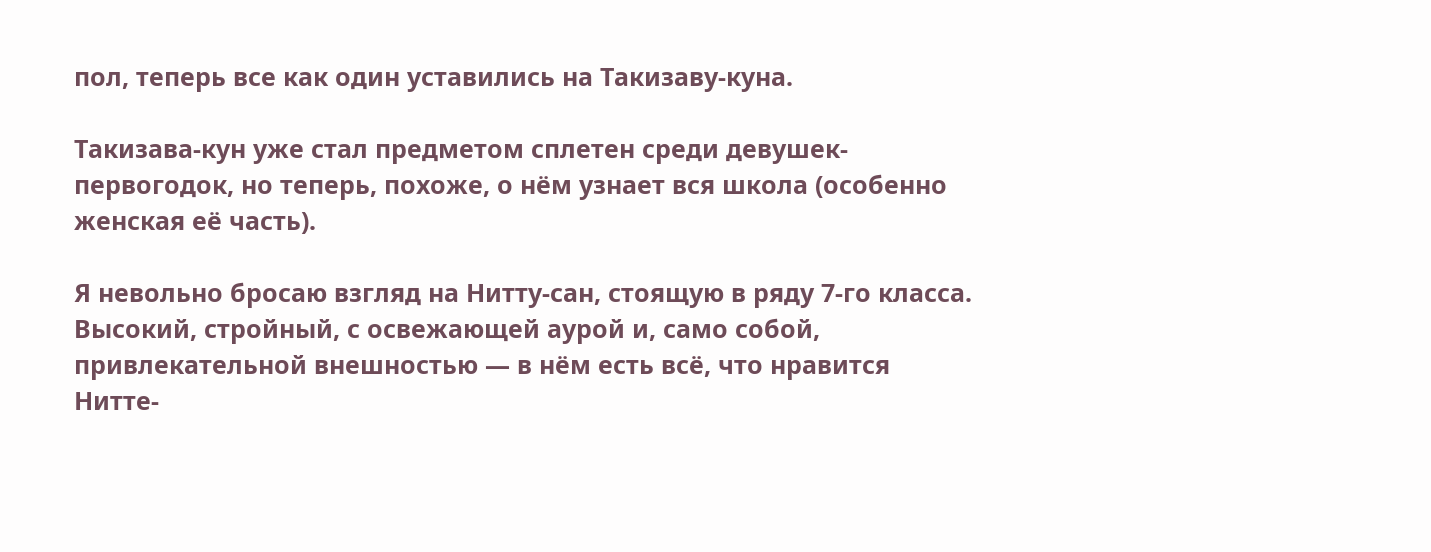пол, теперь все как один уставились на Такизаву-куна.

Такизава-кун уже стал предметом сплетен среди девушек-первогодок, но теперь, похоже, о нём узнает вся школа (особенно женская её часть).

Я невольно бросаю взгляд на Нитту-сан, стоящую в ряду 7-го класса. Высокий, стройный, с освежающей аурой и, само собой, привлекательной внешностью — в нём есть всё, что нравится Нитте-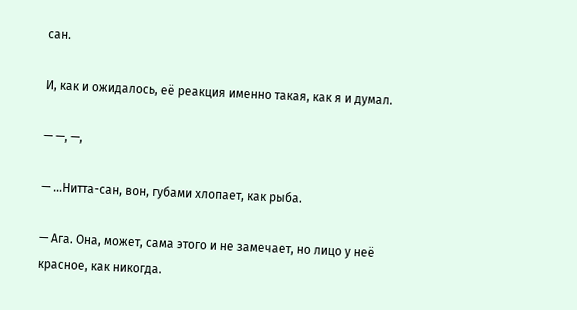сан.

И, как и ожидалось, её реакция именно такая, как я и думал.

— —, —,

— …Нитта-сан, вон, губами хлопает, как рыба.

— Ага. Она, может, сама этого и не замечает, но лицо у неё красное, как никогда.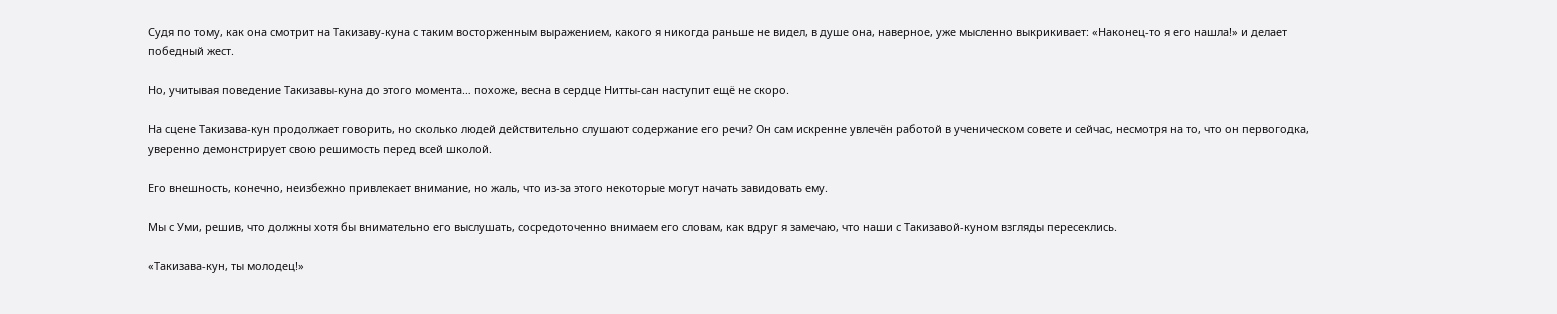Судя по тому, как она смотрит на Такизаву-куна с таким восторженным выражением, какого я никогда раньше не видел, в душе она, наверное, уже мысленно выкрикивает: «Наконец-то я его нашла!» и делает победный жест.

Но, учитывая поведение Такизавы-куна до этого момента… похоже, весна в сердце Нитты-сан наступит ещё не скоро.

На сцене Такизава-кун продолжает говорить, но сколько людей действительно слушают содержание его речи? Он сам искренне увлечён работой в ученическом совете и сейчас, несмотря на то, что он первогодка, уверенно демонстрирует свою решимость перед всей школой.

Его внешность, конечно, неизбежно привлекает внимание, но жаль, что из-за этого некоторые могут начать завидовать ему.

Мы с Уми, решив, что должны хотя бы внимательно его выслушать, сосредоточенно внимаем его словам, как вдруг я замечаю, что наши с Такизавой-куном взгляды пересеклись.

«Такизава-кун, ты молодец!»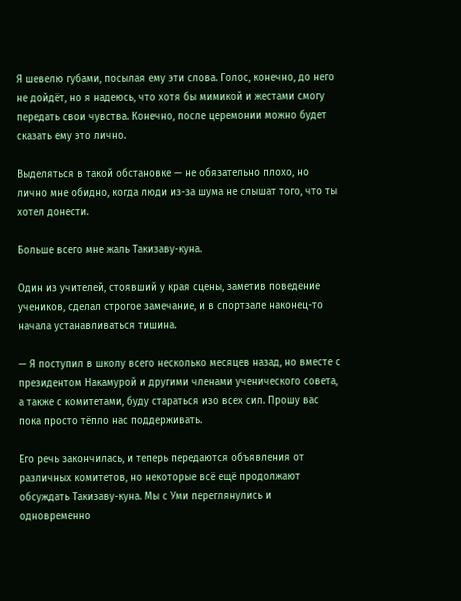Я шевелю губами, посылая ему эти слова. Голос, конечно, до него не дойдёт, но я надеюсь, что хотя бы мимикой и жестами смогу передать свои чувства. Конечно, после церемонии можно будет сказать ему это лично.

Выделяться в такой обстановке — не обязательно плохо, но лично мне обидно, когда люди из-за шума не слышат того, что ты хотел донести.

Больше всего мне жаль Такизаву-куна.

Один из учителей, стоявший у края сцены, заметив поведение учеников, сделал строгое замечание, и в спортзале наконец-то начала устанавливаться тишина.

— Я поступил в школу всего несколько месяцев назад, но вместе с президентом Накамурой и другими членами ученического совета, а также с комитетами, буду стараться изо всех сил. Прошу вас пока просто тёпло нас поддерживать.

Его речь закончилась, и теперь передаются объявления от различных комитетов, но некоторые всё ещё продолжают обсуждать Такизаву-куна. Мы с Уми переглянулись и одновременно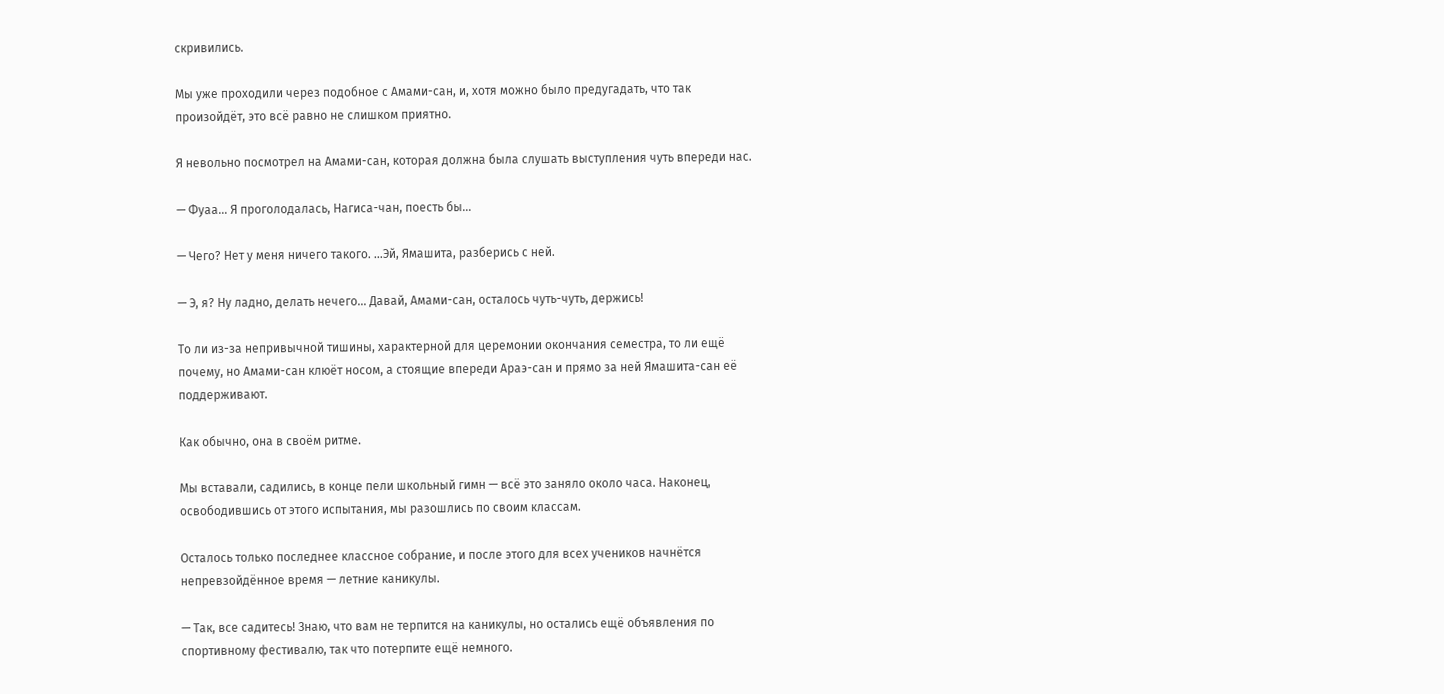скривились.

Мы уже проходили через подобное с Амами-сан, и, хотя можно было предугадать, что так произойдёт, это всё равно не слишком приятно.

Я невольно посмотрел на Амами-сан, которая должна была слушать выступления чуть впереди нас.

— Фуаа… Я проголодалась, Нагиса-чан, поесть бы…

— Чего? Нет у меня ничего такого. …Эй, Ямашита, разберись с ней.

— Э, я? Ну ладно, делать нечего… Давай, Амами-сан, осталось чуть-чуть, держись!

То ли из-за непривычной тишины, характерной для церемонии окончания семестра, то ли ещё почему, но Амами-сан клюёт носом, а стоящие впереди Араэ-сан и прямо за ней Ямашита-сан её поддерживают.

Как обычно, она в своём ритме.

Мы вставали, садились, в конце пели школьный гимн — всё это заняло около часа. Наконец, освободившись от этого испытания, мы разошлись по своим классам.

Осталось только последнее классное собрание, и после этого для всех учеников начнётся непревзойдённое время — летние каникулы.

— Так, все садитесь! Знаю, что вам не терпится на каникулы, но остались ещё объявления по спортивному фестивалю, так что потерпите ещё немного.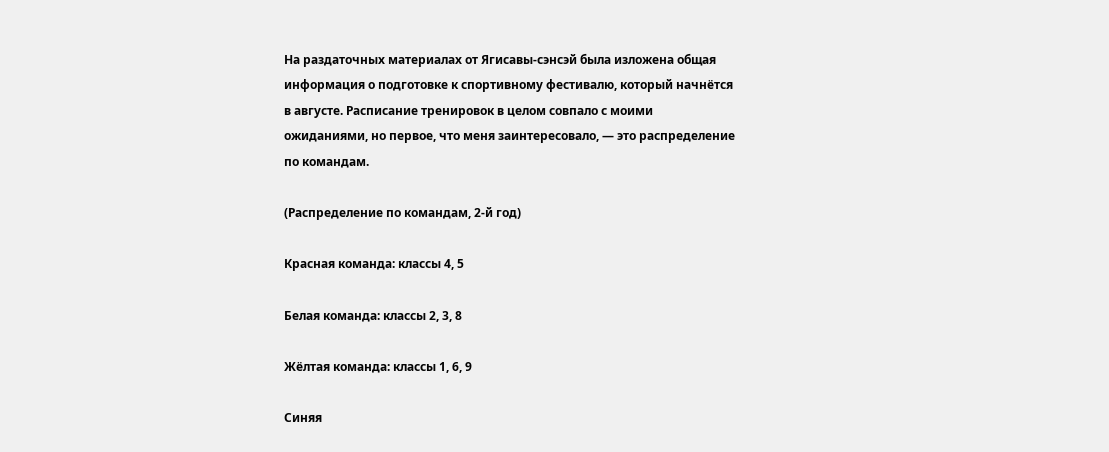На раздаточных материалах от Ягисавы-сэнсэй была изложена общая информация о подготовке к спортивному фестивалю, который начнётся в августе. Расписание тренировок в целом совпало с моими ожиданиями, но первое, что меня заинтересовало, — это распределение по командам.

(Распределение по командам, 2-й год)

Красная команда: классы 4, 5

Белая команда: классы 2, 3, 8

Жёлтая команда: классы 1, 6, 9

Синяя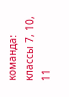команда: классы 7, 10, 11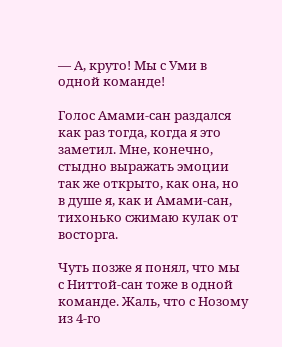— А, круто! Мы с Уми в одной команде!

Голос Амами-сан раздался как раз тогда, когда я это заметил. Мне, конечно, стыдно выражать эмоции так же открыто, как она, но в душе я, как и Амами-сан, тихонько сжимаю кулак от восторга.

Чуть позже я понял, что мы с Ниттой-сан тоже в одной команде. Жаль, что с Нозому из 4-го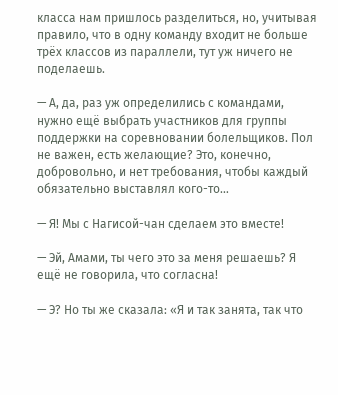класса нам пришлось разделиться, но, учитывая правило, что в одну команду входит не больше трёх классов из параллели, тут уж ничего не поделаешь.

— А, да, раз уж определились с командами, нужно ещё выбрать участников для группы поддержки на соревновании болельщиков. Пол не важен, есть желающие? Это, конечно, добровольно, и нет требования, чтобы каждый обязательно выставлял кого-то…

— Я! Мы с Нагисой-чан сделаем это вместе!

— Эй, Амами, ты чего это за меня решаешь? Я ещё не говорила, что согласна!

— Э? Но ты же сказала: «Я и так занята, так что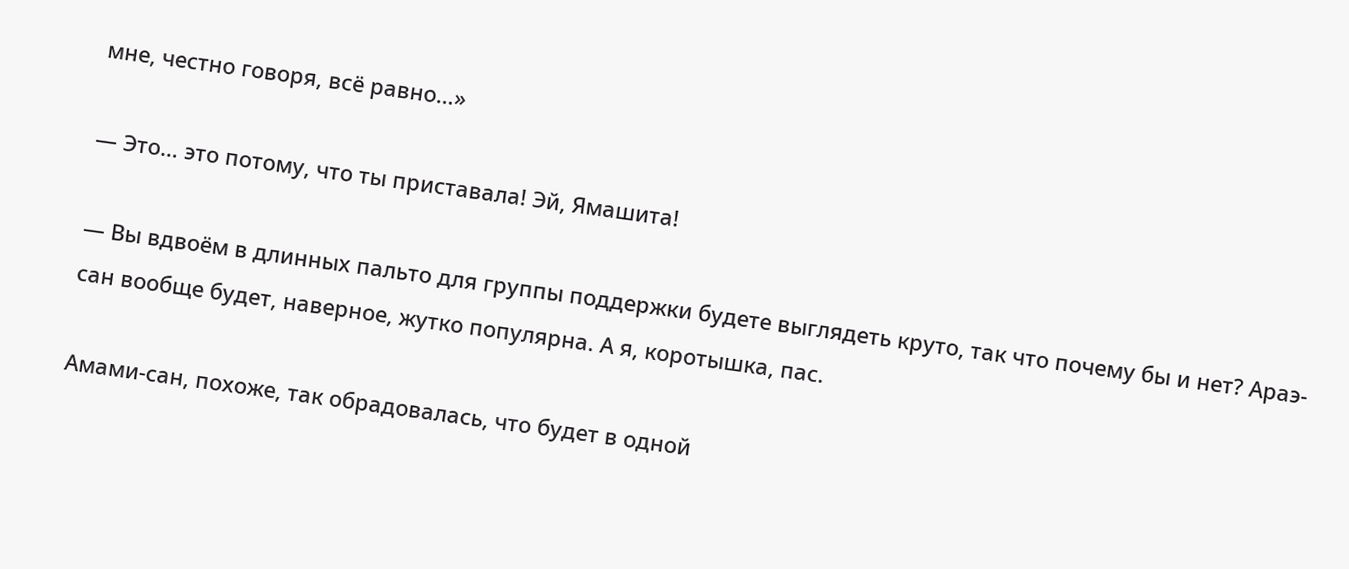мне, честно говоря, всё равно…»

— Это… это потому, что ты приставала! Эй, Ямашита!

— Вы вдвоём в длинных пальто для группы поддержки будете выглядеть круто, так что почему бы и нет? Араэ-сан вообще будет, наверное, жутко популярна. А я, коротышка, пас.

Амами-сан, похоже, так обрадовалась, что будет в одной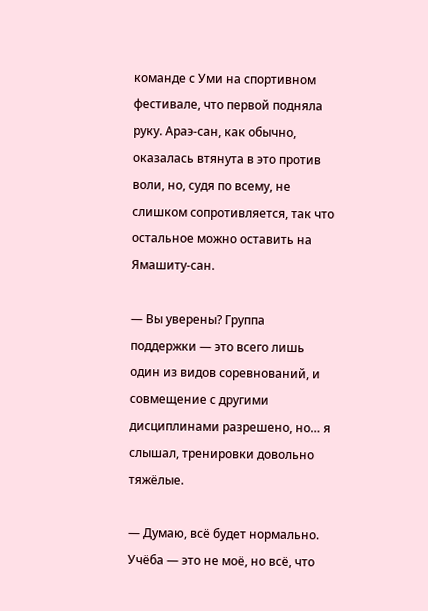команде с Уми на спортивном фестивале, что первой подняла руку. Араэ-сан, как обычно, оказалась втянута в это против воли, но, судя по всему, не слишком сопротивляется, так что остальное можно оставить на Ямашиту-сан.

— Вы уверены? Группа поддержки — это всего лишь один из видов соревнований, и совмещение с другими дисциплинами разрешено, но… я слышал, тренировки довольно тяжёлые.

— Думаю, всё будет нормально. Учёба — это не моё, но всё, что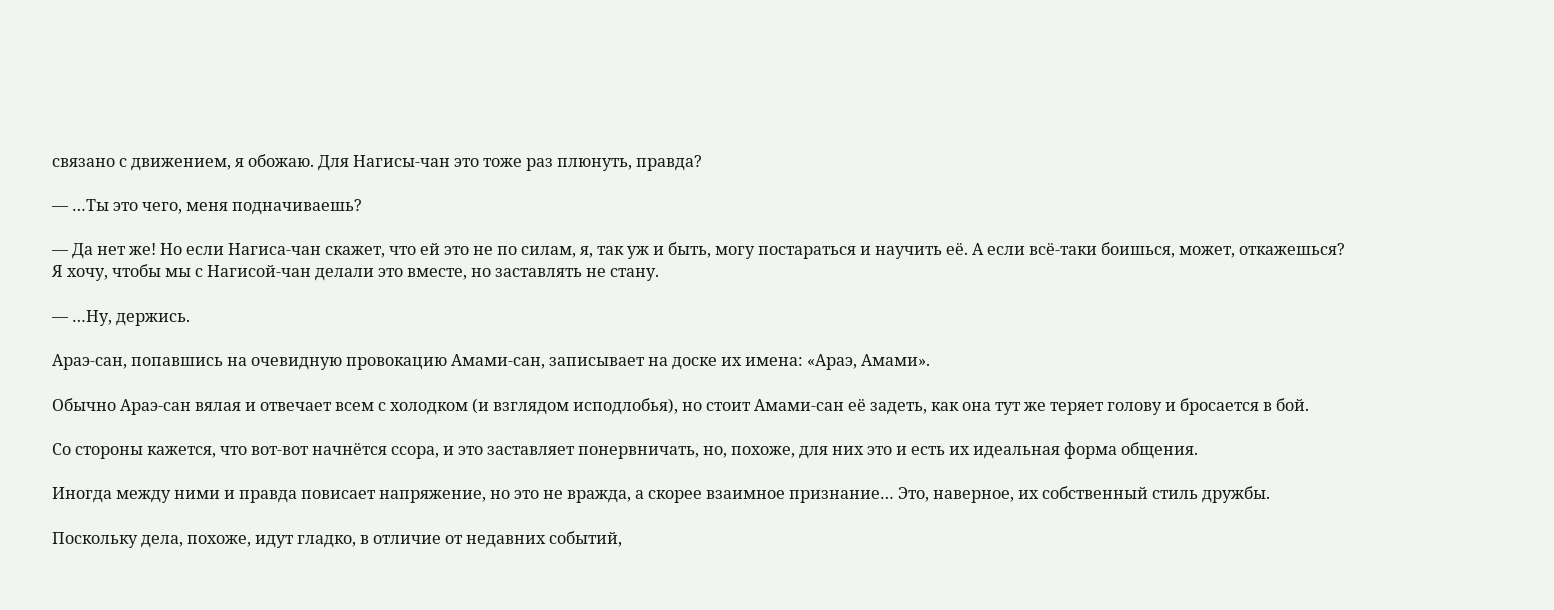связано с движением, я обожаю. Для Нагисы-чан это тоже раз плюнуть, правда?

— …Ты это чего, меня подначиваешь?

— Да нет же! Но если Нагиса-чан скажет, что ей это не по силам, я, так уж и быть, могу постараться и научить её. А если всё-таки боишься, может, откажешься? Я хочу, чтобы мы с Нагисой-чан делали это вместе, но заставлять не стану.

— …Ну, держись.

Араэ-сан, попавшись на очевидную провокацию Амами-сан, записывает на доске их имена: «Араэ, Амами».

Обычно Араэ-сан вялая и отвечает всем с холодком (и взглядом исподлобья), но стоит Амами-сан её задеть, как она тут же теряет голову и бросается в бой.

Со стороны кажется, что вот-вот начнётся ссора, и это заставляет понервничать, но, похоже, для них это и есть их идеальная форма общения.

Иногда между ними и правда повисает напряжение, но это не вражда, а скорее взаимное признание… Это, наверное, их собственный стиль дружбы.

Поскольку дела, похоже, идут гладко, в отличие от недавних событий,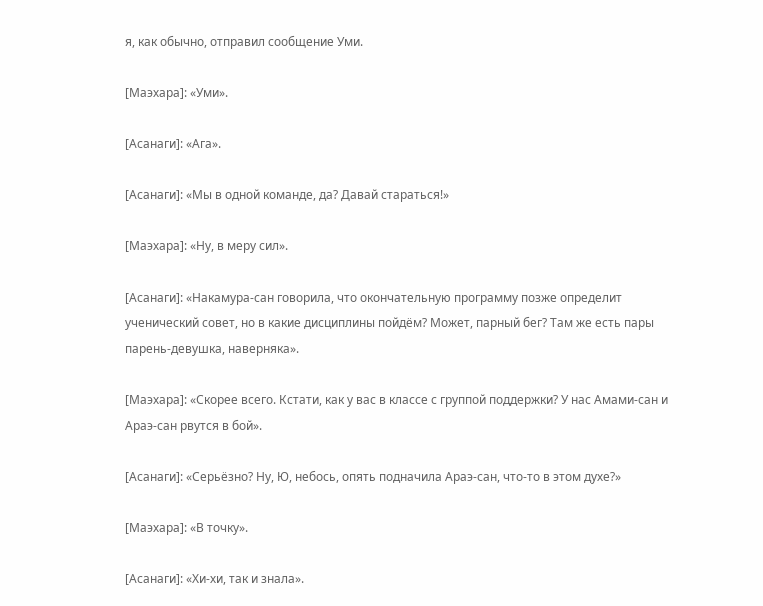я, как обычно, отправил сообщение Уми.

[Маэхара]: «Уми».

[Асанаги]: «Ага».

[Асанаги]: «Мы в одной команде, да? Давай стараться!»

[Маэхара]: «Ну, в меру сил».

[Асанаги]: «Накамура-сан говорила, что окончательную программу позже определит ученический совет, но в какие дисциплины пойдём? Может, парный бег? Там же есть пары парень-девушка, наверняка».

[Маэхара]: «Скорее всего. Кстати, как у вас в классе с группой поддержки? У нас Амами-сан и Араэ-сан рвутся в бой».

[Асанаги]: «Серьёзно? Ну, Ю, небось, опять подначила Араэ-сан, что-то в этом духе?»

[Маэхара]: «В точку».

[Асанаги]: «Хи-хи, так и знала».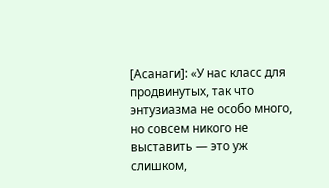[Асанаги]: «У нас класс для продвинутых, так что энтузиазма не особо много, но совсем никого не выставить — это уж слишком,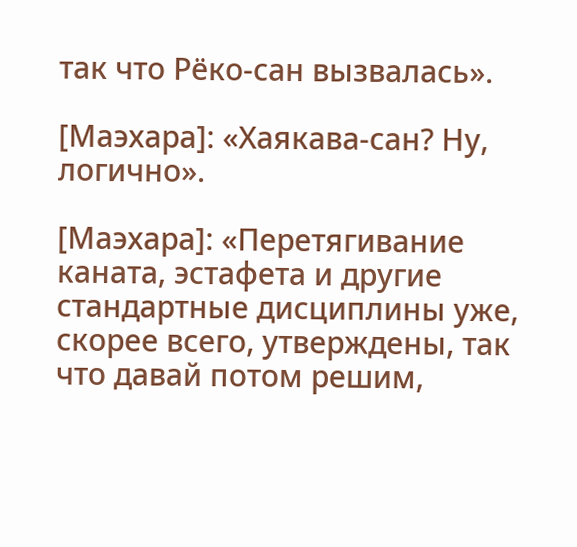так что Рёко-сан вызвалась».

[Маэхара]: «Хаякава-сан? Ну, логично».

[Маэхара]: «Перетягивание каната, эстафета и другие стандартные дисциплины уже, скорее всего, утверждены, так что давай потом решим,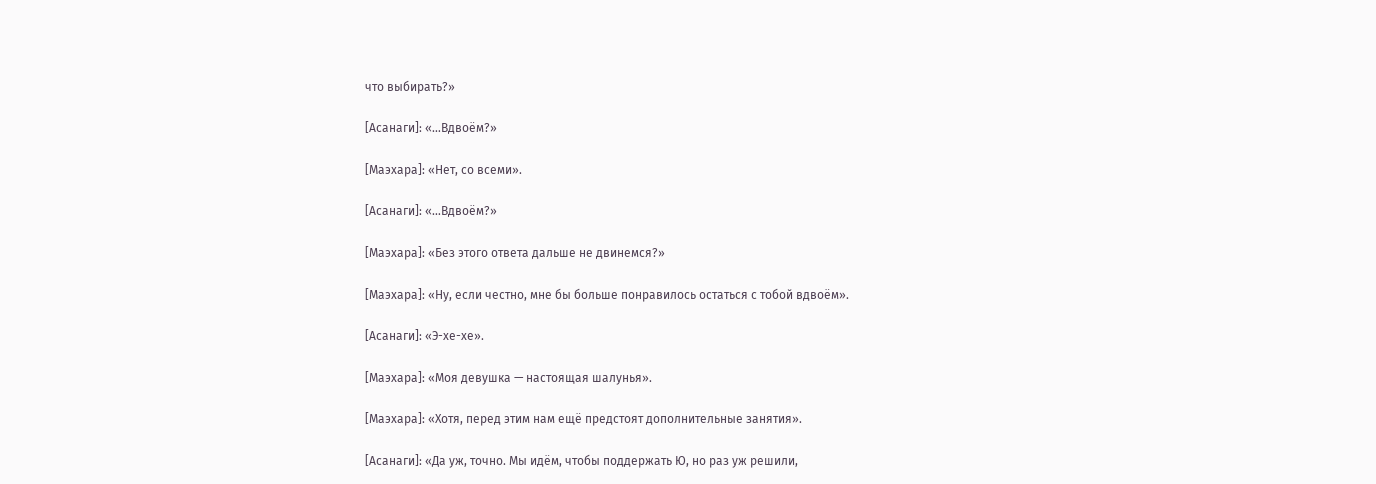что выбирать?»

[Асанаги]: «…Вдвоём?»

[Маэхара]: «Нет, со всеми».

[Асанаги]: «…Вдвоём?»

[Маэхара]: «Без этого ответа дальше не двинемся?»

[Маэхара]: «Ну, если честно, мне бы больше понравилось остаться с тобой вдвоём».

[Асанаги]: «Э-хе-хе».

[Маэхара]: «Моя девушка — настоящая шалунья».

[Маэхара]: «Хотя, перед этим нам ещё предстоят дополнительные занятия».

[Асанаги]: «Да уж, точно. Мы идём, чтобы поддержать Ю, но раз уж решили,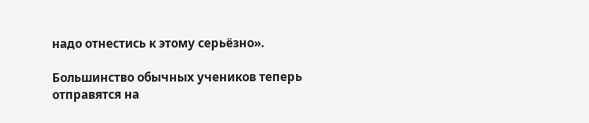надо отнестись к этому серьёзно».

Большинство обычных учеников теперь отправятся на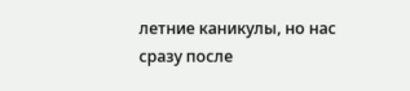летние каникулы, но нас сразу после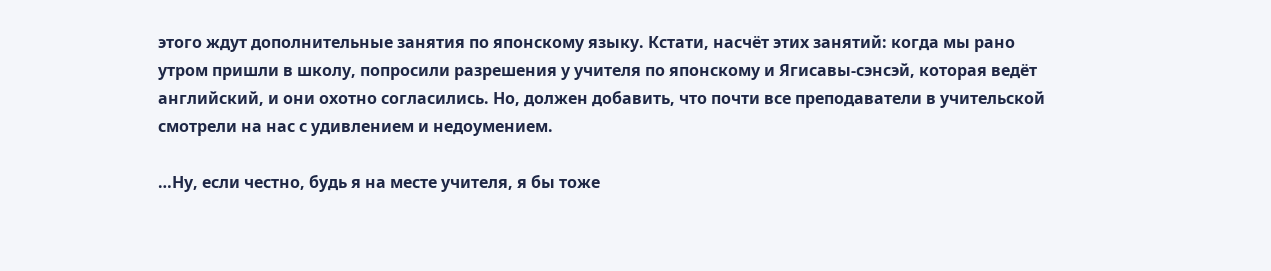этого ждут дополнительные занятия по японскому языку. Кстати, насчёт этих занятий: когда мы рано утром пришли в школу, попросили разрешения у учителя по японскому и Ягисавы-сэнсэй, которая ведёт английский, и они охотно согласились. Но, должен добавить, что почти все преподаватели в учительской смотрели на нас с удивлением и недоумением.

…Ну, если честно, будь я на месте учителя, я бы тоже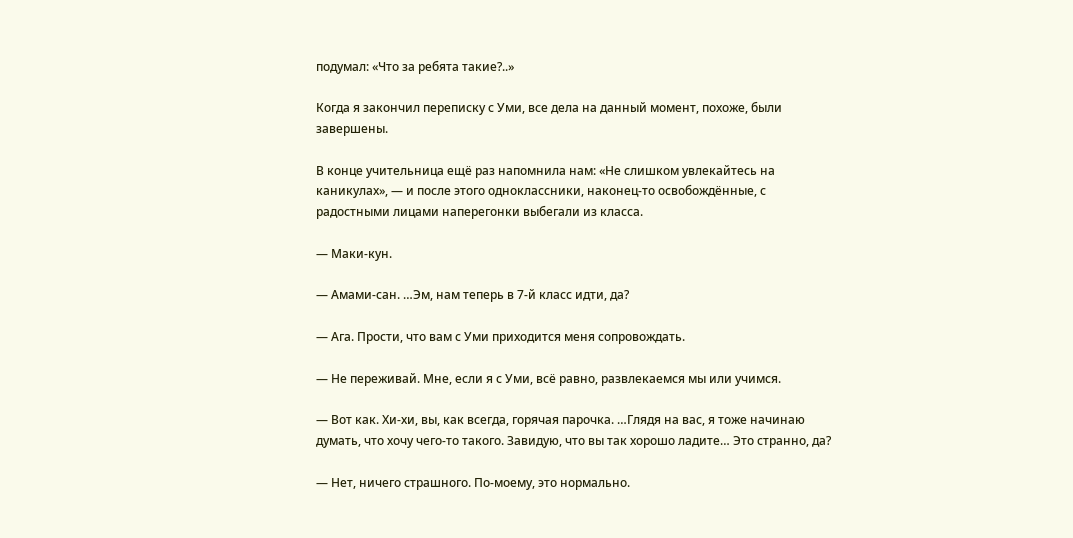подумал: «Что за ребята такие?..»

Когда я закончил переписку с Уми, все дела на данный момент, похоже, были завершены.

В конце учительница ещё раз напомнила нам: «Не слишком увлекайтесь на каникулах», — и после этого одноклассники, наконец-то освобождённые, с радостными лицами наперегонки выбегали из класса.

— Маки-кун.

— Амами-сан. …Эм, нам теперь в 7-й класс идти, да?

— Ага. Прости, что вам с Уми приходится меня сопровождать.

— Не переживай. Мне, если я с Уми, всё равно, развлекаемся мы или учимся.

— Вот как. Хи-хи, вы, как всегда, горячая парочка. …Глядя на вас, я тоже начинаю думать, что хочу чего-то такого. Завидую, что вы так хорошо ладите… Это странно, да?

— Нет, ничего страшного. По-моему, это нормально.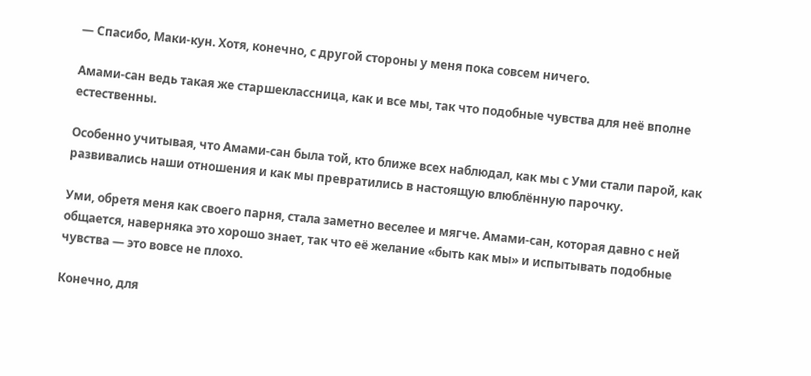— Спасибо, Маки-кун. Хотя, конечно, с другой стороны у меня пока совсем ничего.

Амами-сан ведь такая же старшеклассница, как и все мы, так что подобные чувства для неё вполне естественны.

Особенно учитывая, что Амами-сан была той, кто ближе всех наблюдал, как мы с Уми стали парой, как развивались наши отношения и как мы превратились в настоящую влюблённую парочку.

Уми, обретя меня как своего парня, стала заметно веселее и мягче. Амами-сан, которая давно с ней общается, наверняка это хорошо знает, так что её желание «быть как мы» и испытывать подобные чувства — это вовсе не плохо.

Конечно, для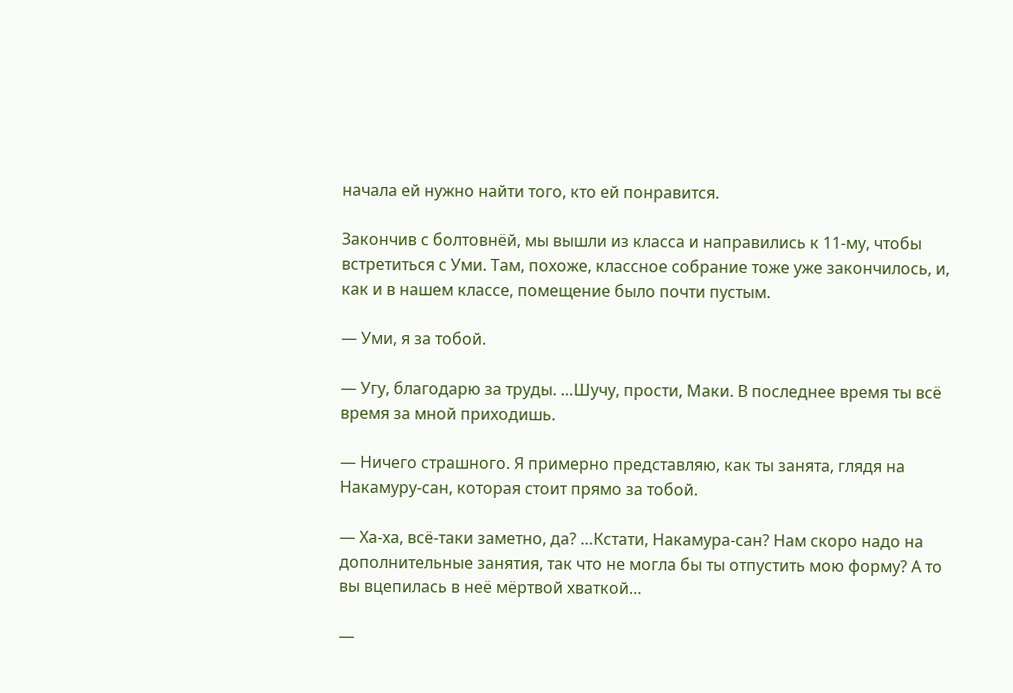начала ей нужно найти того, кто ей понравится.

Закончив с болтовнёй, мы вышли из класса и направились к 11-му, чтобы встретиться с Уми. Там, похоже, классное собрание тоже уже закончилось, и, как и в нашем классе, помещение было почти пустым.

— Уми, я за тобой.

— Угу, благодарю за труды. …Шучу, прости, Маки. В последнее время ты всё время за мной приходишь.

— Ничего страшного. Я примерно представляю, как ты занята, глядя на Накамуру-сан, которая стоит прямо за тобой.

— Ха-ха, всё-таки заметно, да? …Кстати, Накамура-сан? Нам скоро надо на дополнительные занятия, так что не могла бы ты отпустить мою форму? А то вы вцепилась в неё мёртвой хваткой…

—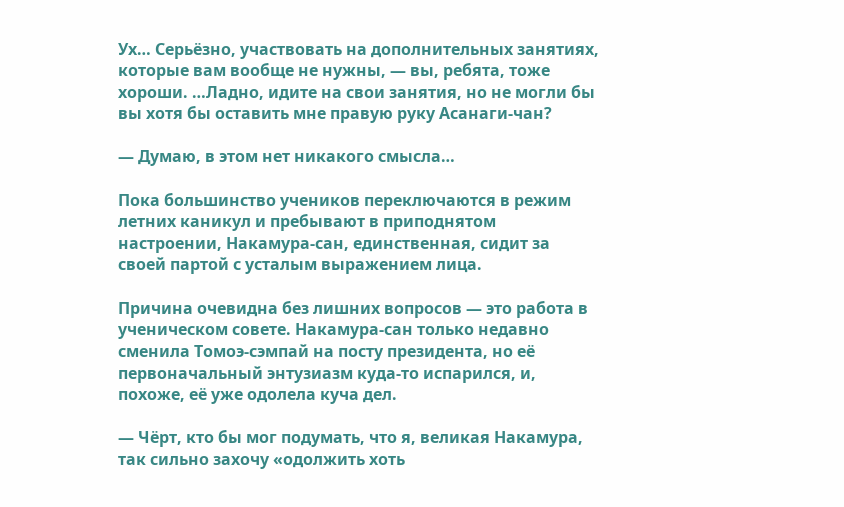Ух… Серьёзно, участвовать на дополнительных занятиях, которые вам вообще не нужны, — вы, ребята, тоже хороши. …Ладно, идите на свои занятия, но не могли бы вы хотя бы оставить мне правую руку Асанаги-чан?

— Думаю, в этом нет никакого смысла…

Пока большинство учеников переключаются в режим летних каникул и пребывают в приподнятом настроении, Накамура-сан, единственная, сидит за своей партой с усталым выражением лица.

Причина очевидна без лишних вопросов — это работа в ученическом совете. Накамура-сан только недавно сменила Томоэ-сэмпай на посту президента, но её первоначальный энтузиазм куда-то испарился, и, похоже, её уже одолела куча дел.

— Чёрт, кто бы мог подумать, что я, великая Накамура, так сильно захочу «одолжить хоть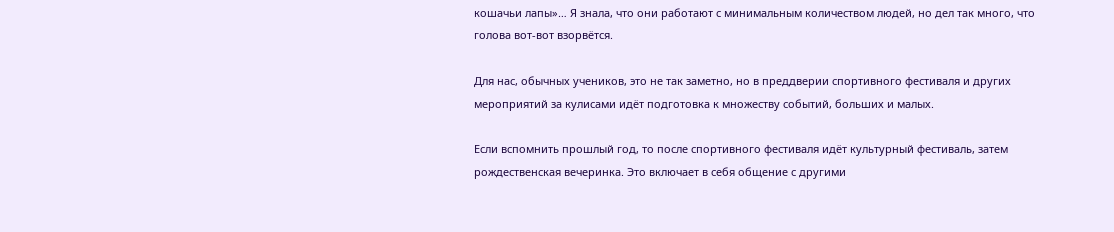кошачьи лапы»… Я знала, что они работают с минимальным количеством людей, но дел так много, что голова вот-вот взорвётся.

Для нас, обычных учеников, это не так заметно, но в преддверии спортивного фестиваля и других мероприятий за кулисами идёт подготовка к множеству событий, больших и малых.

Если вспомнить прошлый год, то после спортивного фестиваля идёт культурный фестиваль, затем рождественская вечеринка. Это включает в себя общение с другими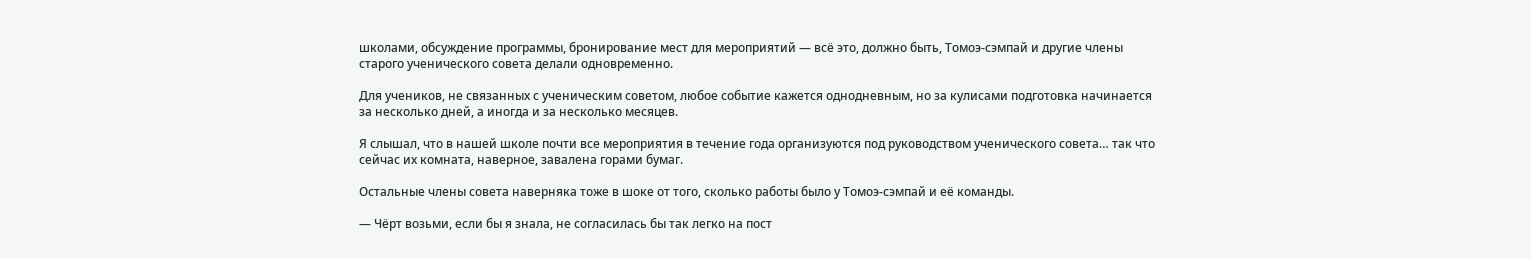школами, обсуждение программы, бронирование мест для мероприятий — всё это, должно быть, Томоэ-сэмпай и другие члены старого ученического совета делали одновременно.

Для учеников, не связанных с ученическим советом, любое событие кажется однодневным, но за кулисами подготовка начинается за несколько дней, а иногда и за несколько месяцев.

Я слышал, что в нашей школе почти все мероприятия в течение года организуются под руководством ученического совета… так что сейчас их комната, наверное, завалена горами бумаг.

Остальные члены совета наверняка тоже в шоке от того, сколько работы было у Томоэ-сэмпай и её команды.

— Чёрт возьми, если бы я знала, не согласилась бы так легко на пост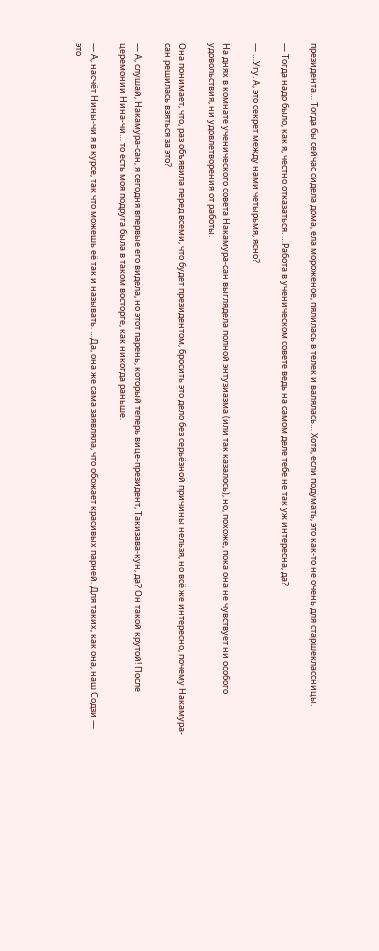президента… Тогда бы сейчас сидела дома, ела мороженое, пялилась в телек и валялась… Хотя, если подумать, это как-то не очень для старшеклассницы.

— Тогда надо было, как я, честно отказаться. …Работа в ученическом совете ведь на самом деле тебе не так уж интересна, да?

— …Угу. А, это секрет между нами четырьмя, ясно?

На днях в комнате ученического совета Накамура-сан выглядела полной энтузиазма (или так казалось), но, похоже, пока она не чувствует ни особого удовольствия, ни удовлетворения от работы.

Она понимает, что, раз объявила перед всеми, что будет президентом, бросить это дело без серьёзной причины нельзя, но всё же интересно, почему Накамура-сан решилась взяться за это?

— А, слушай, Накамура-сан, я сегодня впервые его видела, но этот парень, который теперь вице-президент, Такизава-кун, да? Он такой крутой! После церемонии Нина-чи… то есть моя подруга была в таком восторге, как никогда раньше.

— А, насчёт Нины-чи я в курсе, так что можешь её так и называть. …Да, она же сама заявляла, что обожает красивых парней. Для таких, как она, наш Содзи — это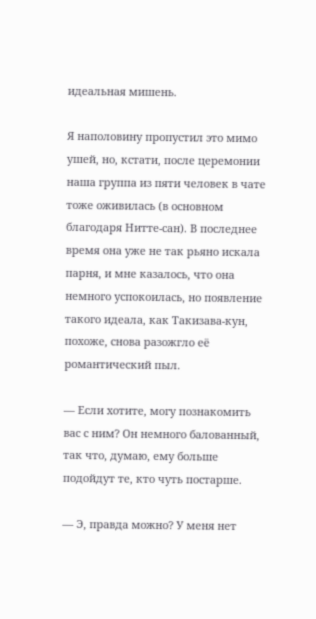идеальная мишень.

Я наполовину пропустил это мимо ушей, но, кстати, после церемонии наша группа из пяти человек в чате тоже оживилась (в основном благодаря Нитте-сан). В последнее время она уже не так рьяно искала парня, и мне казалось, что она немного успокоилась, но появление такого идеала, как Такизава-кун, похоже, снова разожгло её романтический пыл.

— Если хотите, могу познакомить вас с ним? Он немного балованный, так что, думаю, ему больше подойдут те, кто чуть постарше.

— Э, правда можно? У меня нет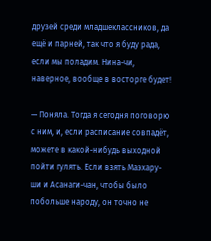друзей среди младшеклассников, да ещё и парней, так что я буду рада, если мы поладим. Нина-чи, наверное, вообще в восторге будет!

— Поняла. Тогда я сегодня поговорю с ним, и, если расписание совпадёт, можете в какой-нибудь выходной пойти гулять. Если взять Маэхару-ши и Асанаги-чан, чтобы было побольше народу, он точно не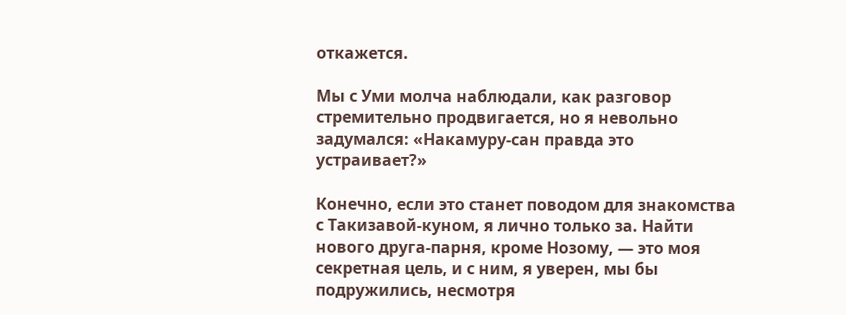откажется.

Мы с Уми молча наблюдали, как разговор стремительно продвигается, но я невольно задумался: «Накамуру-сан правда это устраивает?»

Конечно, если это станет поводом для знакомства с Такизавой-куном, я лично только за. Найти нового друга-парня, кроме Нозому, — это моя секретная цель, и с ним, я уверен, мы бы подружились, несмотря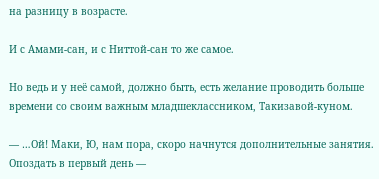на разницу в возрасте.

И с Амами-сан, и с Ниттой-сан то же самое.

Но ведь и у неё самой, должно быть, есть желание проводить больше времени со своим важным младшеклассником, Такизавой-куном.

— …Ой! Маки, Ю, нам пора, скоро начнутся дополнительные занятия. Опоздать в первый день —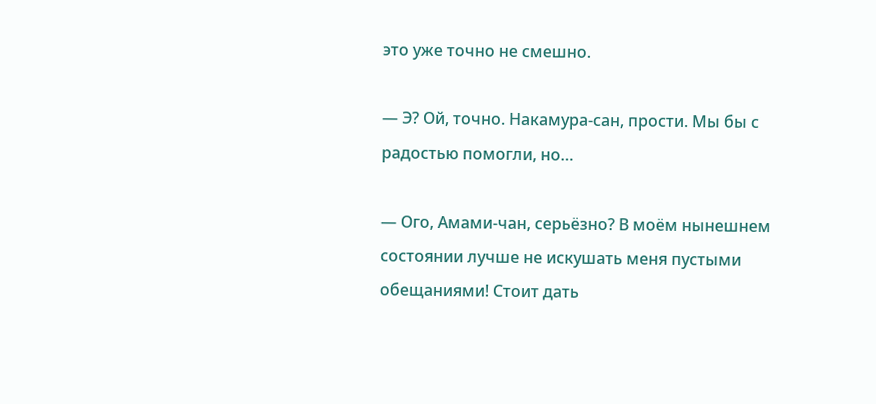это уже точно не смешно.

— Э? Ой, точно. Накамура-сан, прости. Мы бы с радостью помогли, но…

— Ого, Амами-чан, серьёзно? В моём нынешнем состоянии лучше не искушать меня пустыми обещаниями! Стоит дать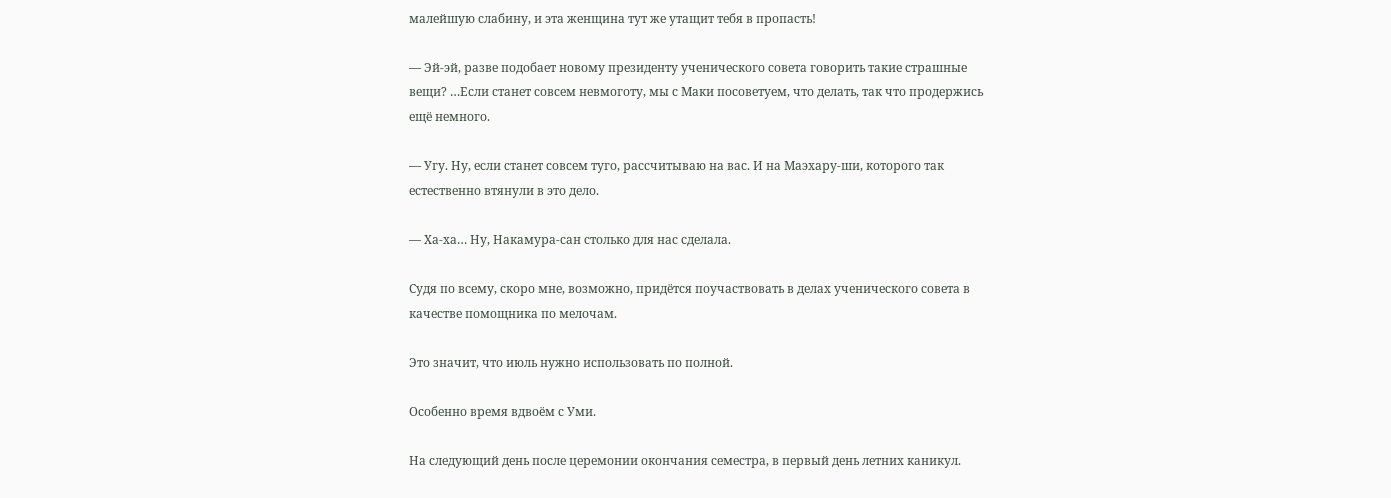малейшую слабину, и эта женщина тут же утащит тебя в пропасть!

— Эй-эй, разве подобает новому президенту ученического совета говорить такие страшные вещи? …Если станет совсем невмоготу, мы с Маки посоветуем, что делать, так что продержись ещё немного.

— Угу. Ну, если станет совсем туго, рассчитываю на вас. И на Маэхару-ши, которого так естественно втянули в это дело.

— Ха-ха… Ну, Накамура-сан столько для нас сделала.

Судя по всему, скоро мне, возможно, придётся поучаствовать в делах ученического совета в качестве помощника по мелочам.

Это значит, что июль нужно использовать по полной.

Особенно время вдвоём с Уми.

На следующий день после церемонии окончания семестра, в первый день летних каникул.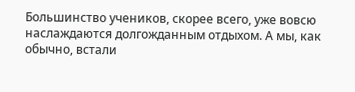Большинство учеников, скорее всего, уже вовсю наслаждаются долгожданным отдыхом. А мы, как обычно, встали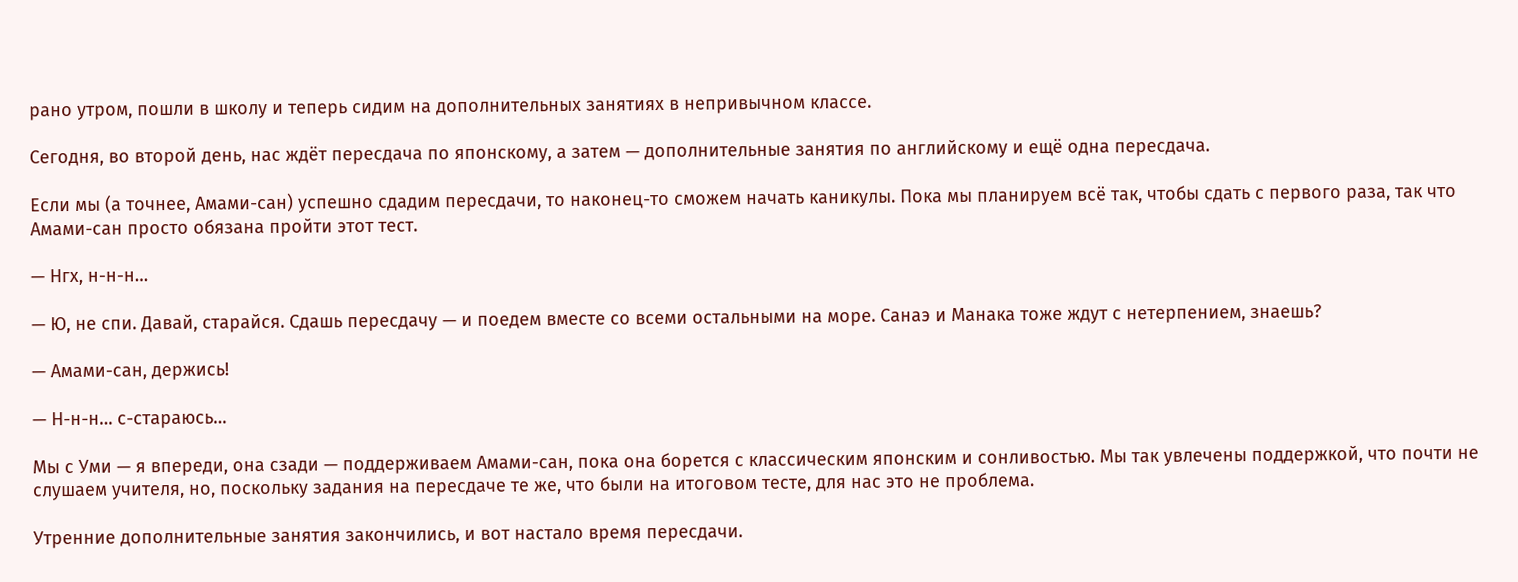рано утром, пошли в школу и теперь сидим на дополнительных занятиях в непривычном классе.

Сегодня, во второй день, нас ждёт пересдача по японскому, а затем — дополнительные занятия по английскому и ещё одна пересдача.

Если мы (а точнее, Амами-сан) успешно сдадим пересдачи, то наконец-то сможем начать каникулы. Пока мы планируем всё так, чтобы сдать с первого раза, так что Амами-сан просто обязана пройти этот тест.

— Нгх, н-н-н…

— Ю, не спи. Давай, старайся. Сдашь пересдачу — и поедем вместе со всеми остальными на море. Санаэ и Манака тоже ждут с нетерпением, знаешь?

— Амами-сан, держись!

— Н-н-н… с-стараюсь…

Мы с Уми — я впереди, она сзади — поддерживаем Амами-сан, пока она борется с классическим японским и сонливостью. Мы так увлечены поддержкой, что почти не слушаем учителя, но, поскольку задания на пересдаче те же, что были на итоговом тесте, для нас это не проблема.

Утренние дополнительные занятия закончились, и вот настало время пересдачи.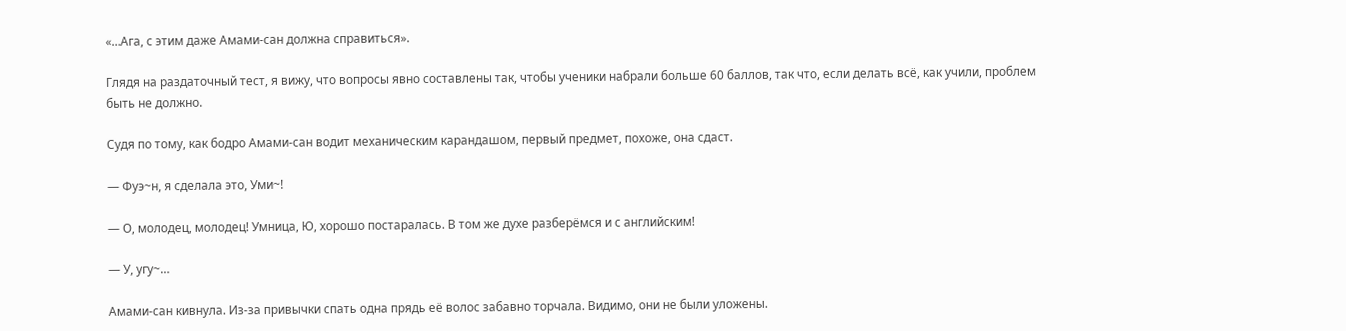«…Ага, с этим даже Амами-сан должна справиться».

Глядя на раздаточный тест, я вижу, что вопросы явно составлены так, чтобы ученики набрали больше 60 баллов, так что, если делать всё, как учили, проблем быть не должно.

Судя по тому, как бодро Амами-сан водит механическим карандашом, первый предмет, похоже, она сдаст.

— Фуэ~н, я сделала это, Уми~!

— О, молодец, молодец! Умница, Ю, хорошо постаралась. В том же духе разберёмся и с английским!

— У, угу~…

Амами-сан кивнула. Из-за привычки спать одна прядь еë волос забавно торчала. Видимо, они не были уложены.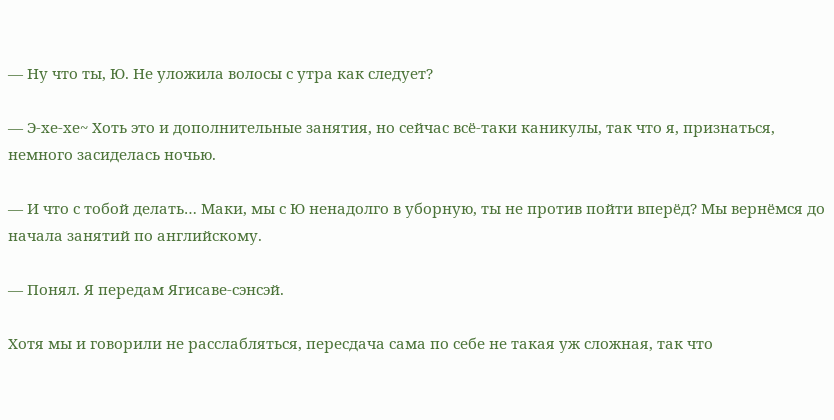— Ну что ты, Ю. Не уложила волосы с утра как следует?

— Э-хе-хе~ Хоть это и дополнительные занятия, но сейчас всё-таки каникулы, так что я, признаться, немного засиделась ночью.

— И что с тобой делать… Маки, мы с Ю ненадолго в уборную, ты не против пойти вперёд? Мы вернёмся до начала занятий по английскому.

— Понял. Я передам Ягисаве-сэнсэй.

Хотя мы и говорили не расслабляться, пересдача сама по себе не такая уж сложная, так что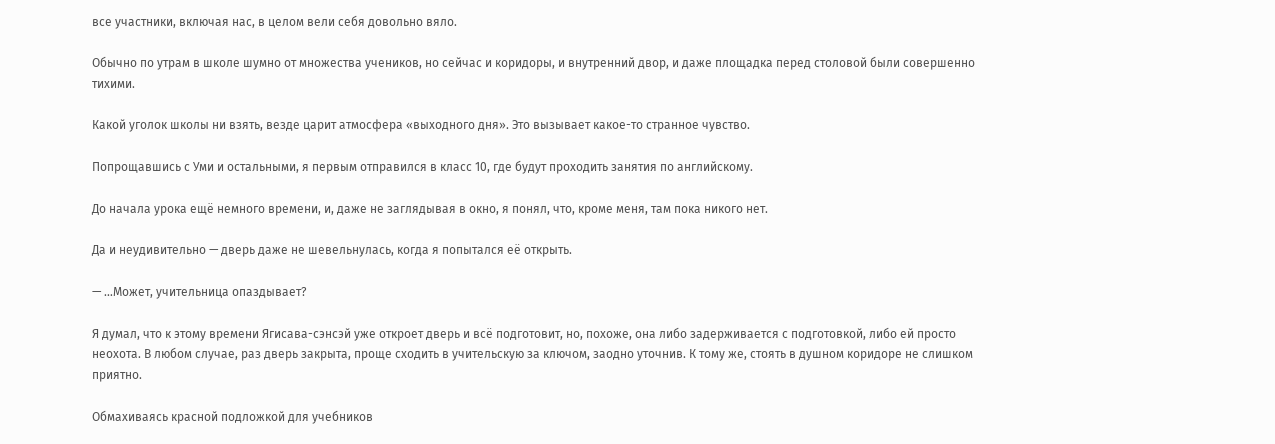все участники, включая нас, в целом вели себя довольно вяло.

Обычно по утрам в школе шумно от множества учеников, но сейчас и коридоры, и внутренний двор, и даже площадка перед столовой были совершенно тихими.

Какой уголок школы ни взять, везде царит атмосфера «выходного дня». Это вызывает какое-то странное чувство.

Попрощавшись с Уми и остальными, я первым отправился в класс 10, где будут проходить занятия по английскому.

До начала урока ещё немного времени, и, даже не заглядывая в окно, я понял, что, кроме меня, там пока никого нет.

Да и неудивительно — дверь даже не шевельнулась, когда я попытался её открыть.

— …Может, учительница опаздывает?

Я думал, что к этому времени Ягисава-сэнсэй уже откроет дверь и всë подготовит, но, похоже, она либо задерживается с подготовкой, либо ей просто неохота. В любом случае, раз дверь закрыта, проще сходить в учительскую за ключом, заодно уточнив. К тому же, стоять в душном коридоре не слишком приятно.

Обмахиваясь красной подложкой для учебников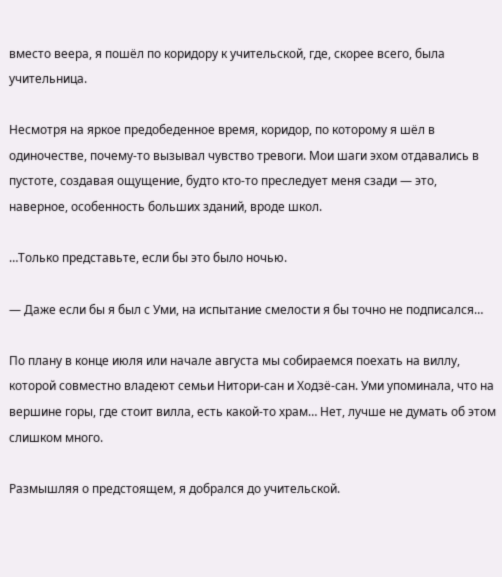вместо веера, я пошёл по коридору к учительской, где, скорее всего, была учительница.

Несмотря на яркое предобеденное время, коридор, по которому я шёл в одиночестве, почему-то вызывал чувство тревоги. Мои шаги эхом отдавались в пустоте, создавая ощущение, будто кто-то преследует меня сзади — это, наверное, особенность больших зданий, вроде школ.

…Только представьте, если бы это было ночью.

— Даже если бы я был с Уми, на испытание смелости я бы точно не подписался…

По плану в конце июля или начале августа мы собираемся поехать на виллу, которой совместно владеют семьи Нитори-сан и Ходзё-сан. Уми упоминала, что на вершине горы, где стоит вилла, есть какой-то храм… Нет, лучше не думать об этом слишком много.

Размышляя о предстоящем, я добрался до учительской.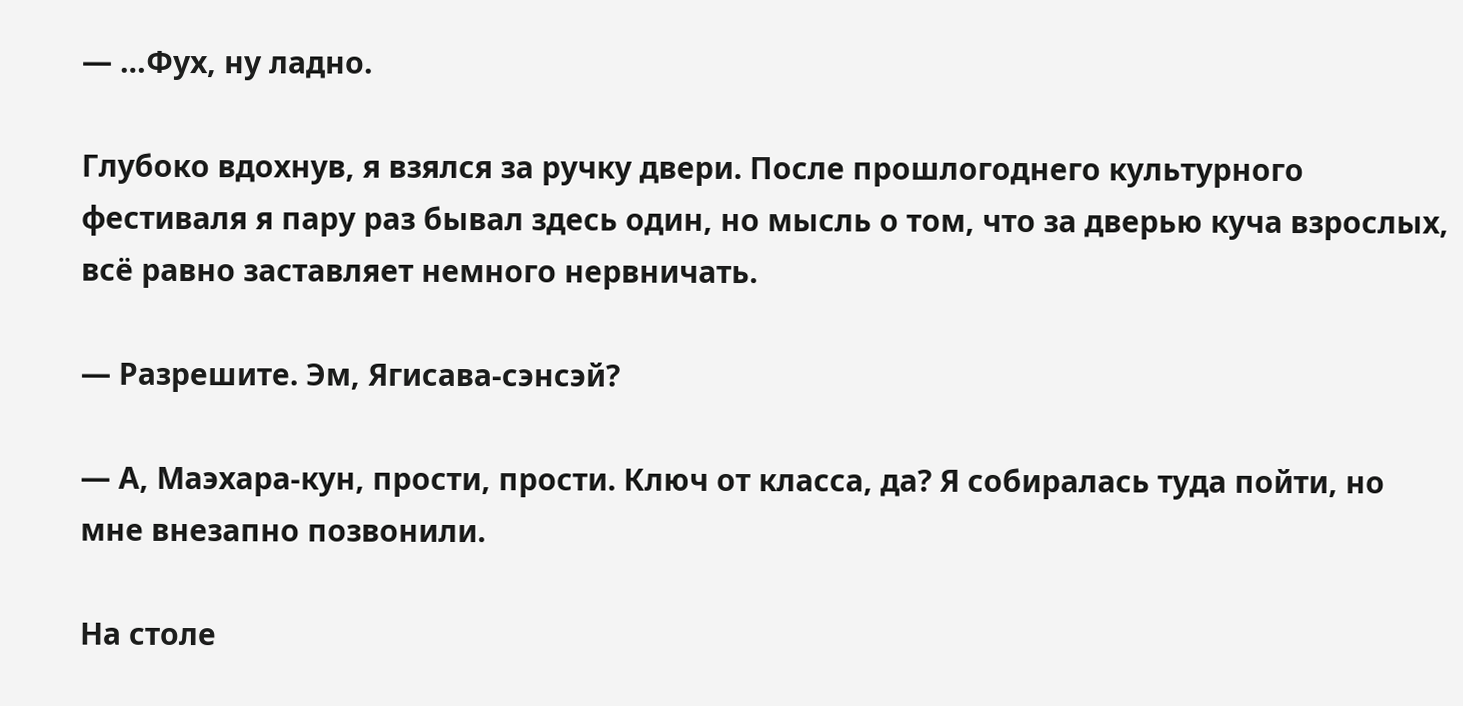— …Фух, ну ладно.

Глубоко вдохнув, я взялся за ручку двери. После прошлогоднего культурного фестиваля я пару раз бывал здесь один, но мысль о том, что за дверью куча взрослых, всё равно заставляет немного нервничать.

— Разрешите. Эм, Ягисава-сэнсэй?

— А, Маэхара-кун, прости, прости. Ключ от класса, да? Я собиралась туда пойти, но мне внезапно позвонили.

На столе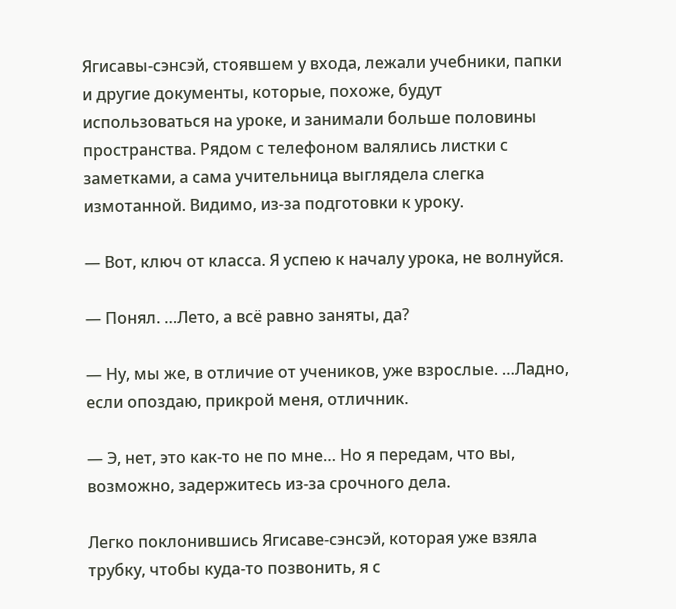Ягисавы-сэнсэй, стоявшем у входа, лежали учебники, папки и другие документы, которые, похоже, будут использоваться на уроке, и занимали больше половины пространства. Рядом с телефоном валялись листки с заметками, а сама учительница выглядела слегка измотанной. Видимо, из-за подготовки к уроку.

— Вот, ключ от класса. Я успею к началу урока, не волнуйся.

— Понял. …Лето, а всё равно заняты, да?

— Ну, мы же, в отличие от учеников, уже взрослые. …Ладно, если опоздаю, прикрой меня, отличник.

— Э, нет, это как-то не по мне… Но я передам, что вы, возможно, задержитесь из-за срочного дела.

Легко поклонившись Ягисаве-сэнсэй, которая уже взяла трубку, чтобы куда-то позвонить, я с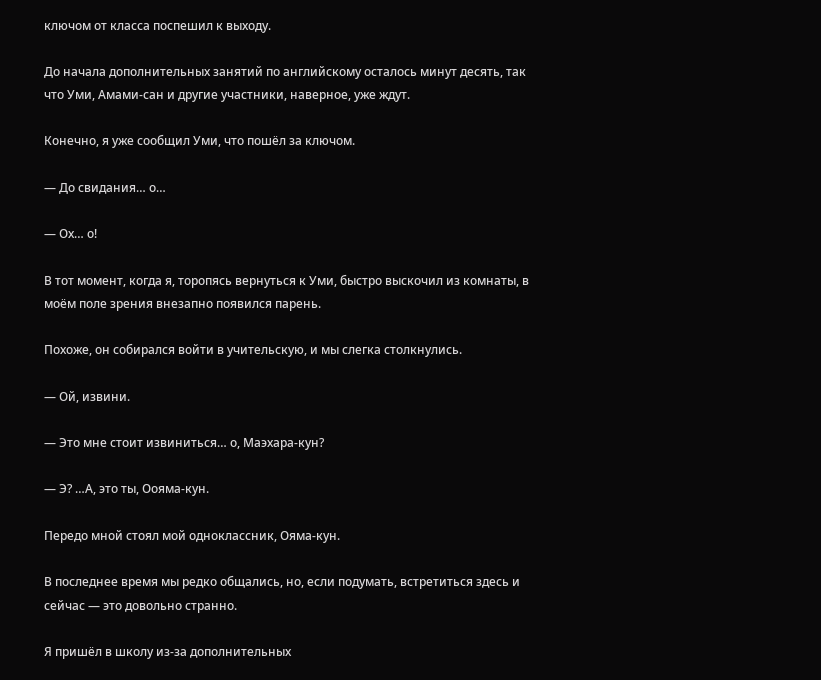ключом от класса поспешил к выходу.

До начала дополнительных занятий по английскому осталось минут десять, так что Уми, Амами-сан и другие участники, наверное, уже ждут.

Конечно, я уже сообщил Уми, что пошёл за ключом.

— До свидания… о…

— Ох… о!

В тот момент, когда я, торопясь вернуться к Уми, быстро выскочил из комнаты, в моём поле зрения внезапно появился парень.

Похоже, он собирался войти в учительскую, и мы слегка столкнулись.

— Ой, извини.

— Это мне стоит извиниться… о, Маэхара-кун?

— Э? …А, это ты, Оояма-кун.

Передо мной стоял мой одноклассник, Ояма-кун.

В последнее время мы редко общались, но, если подумать, встретиться здесь и сейчас — это довольно странно.

Я пришёл в школу из-за дополнительных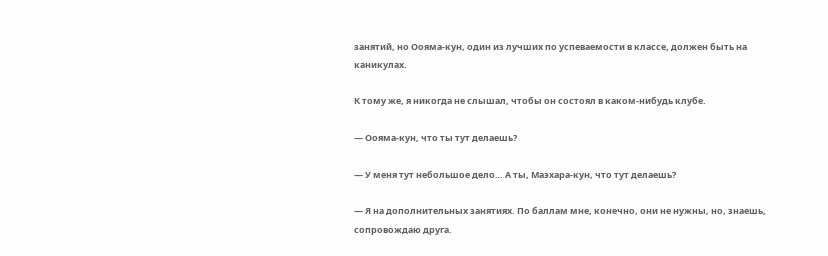занятий, но Оояма-кун, один из лучших по успеваемости в классе, должен быть на каникулах.

К тому же, я никогда не слышал, чтобы он состоял в каком-нибудь клубе.

— Оояма-кун, что ты тут делаешь?

— У меня тут небольшое дело… А ты, Маэхара-кун, что тут делаешь?

— Я на дополнительных занятиях. По баллам мне, конечно, они не нужны, но, знаешь, сопровождаю друга.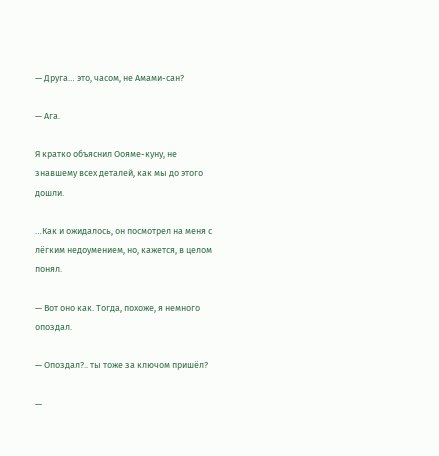— Друга… это, часом, не Амами-сан?

— Ага.

Я кратко объяснил Оояме-куну, не знавшему всех деталей, как мы до этого дошли.

…Как и ожидалось, он посмотрел на меня с лёгким недоумением, но, кажется, в целом понял.

— Вот оно как. Тогда, похоже, я немного опоздал.

— Опоздал?.. ты тоже за ключом пришёл?

—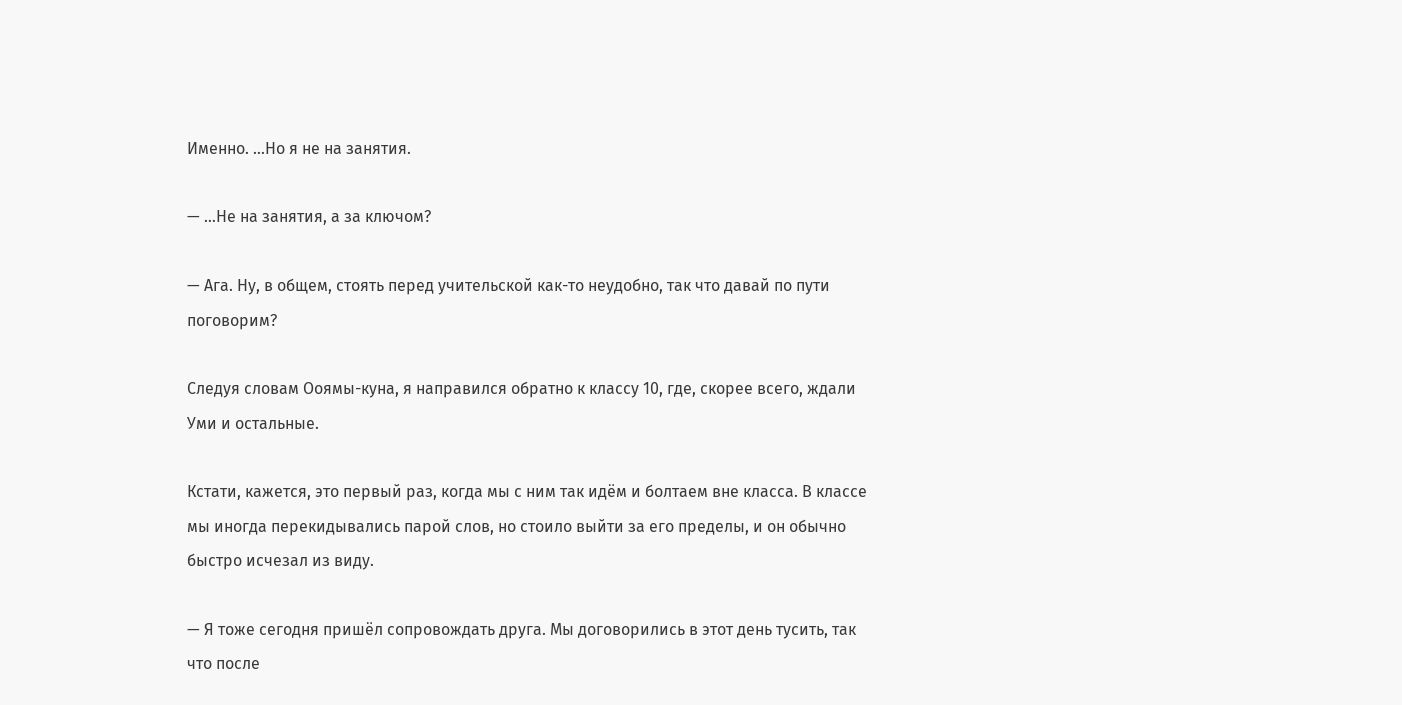Именно. …Но я не на занятия.

— …Не на занятия, а за ключом?

— Ага. Ну, в общем, стоять перед учительской как-то неудобно, так что давай по пути поговорим?

Следуя словам Ооямы-куна, я направился обратно к классу 10, где, скорее всего, ждали Уми и остальные.

Кстати, кажется, это первый раз, когда мы с ним так идём и болтаем вне класса. В классе мы иногда перекидывались парой слов, но стоило выйти за его пределы, и он обычно быстро исчезал из виду.

— Я тоже сегодня пришёл сопровождать друга. Мы договорились в этот день тусить, так что после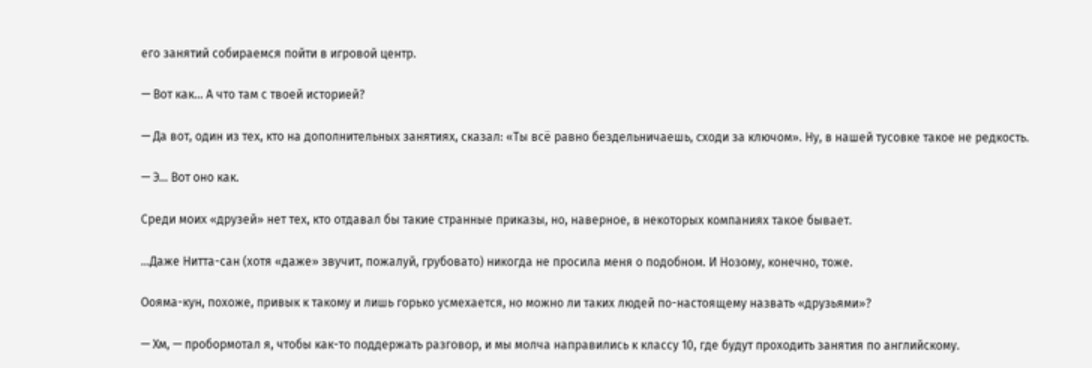его занятий собираемся пойти в игровой центр.

— Вот как… А что там с твоей историей?

— Да вот, один из тех, кто на дополнительных занятиях, сказал: «Ты всё равно бездельничаешь, сходи за ключом». Ну, в нашей тусовке такое не редкость.

— Э… Вот оно как.

Среди моих «друзей» нет тех, кто отдавал бы такие странные приказы, но, наверное, в некоторых компаниях такое бывает.

…Даже Нитта-сан (хотя «даже» звучит, пожалуй, грубовато) никогда не просила меня о подобном. И Нозому, конечно, тоже.

Оояма-кун, похоже, привык к такому и лишь горько усмехается, но можно ли таких людей по-настоящему назвать «друзьями»?

— Хм, — пробормотал я, чтобы как-то поддержать разговор, и мы молча направились к классу 10, где будут проходить занятия по английскому.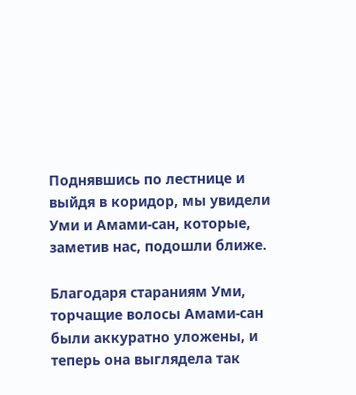Поднявшись по лестнице и выйдя в коридор, мы увидели Уми и Амами-сан, которые, заметив нас, подошли ближе.

Благодаря стараниям Уми, торчащие волосы Амами-сан были аккуратно уложены, и теперь она выглядела так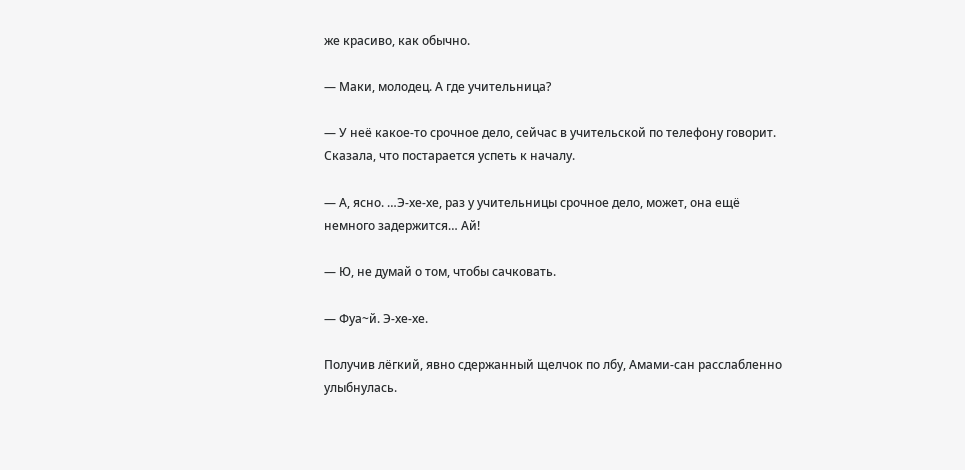же красиво, как обычно.

— Маки, молодец. А где учительница?

— У неё какое-то срочное дело, сейчас в учительской по телефону говорит. Сказала, что постарается успеть к началу.

— А, ясно. …Э-хе-хе, раз у учительницы срочное дело, может, она ещё немного задержится… Ай!

— Ю, не думай о том, чтобы сачковать.

— Фуа~й. Э-хе-хе.

Получив лёгкий, явно сдержанный щелчок по лбу, Амами-сан расслабленно улыбнулась.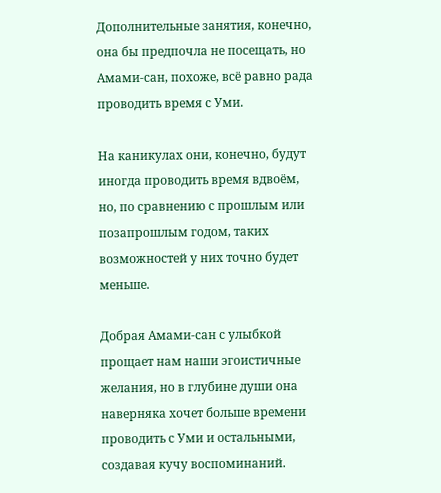Дополнительные занятия, конечно, она бы предпочла не посещать, но Амами-сан, похоже, всё равно рада проводить время с Уми.

На каникулах они, конечно, будут иногда проводить время вдвоём, но, по сравнению с прошлым или позапрошлым годом, таких возможностей у них точно будет меньше.

Добрая Амами-сан с улыбкой прощает нам наши эгоистичные желания, но в глубине души она наверняка хочет больше времени проводить с Уми и остальными, создавая кучу воспоминаний.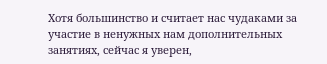Хотя большинство и считает нас чудаками за участие в ненужных нам дополнительных занятиях, сейчас я уверен,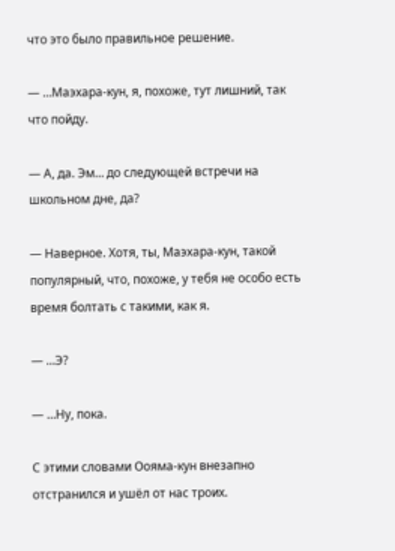что это было правильное решение.

— …Маэхара-кун, я, похоже, тут лишний, так что пойду.

— А, да. Эм… до следующей встречи на школьном дне, да?

— Наверное. Хотя, ты, Маэхара-кун, такой популярный, что, похоже, у тебя не особо есть время болтать с такими, как я.

— …Э?

— …Ну, пока.

С этими словами Оояма-кун внезапно отстранился и ушёл от нас троих.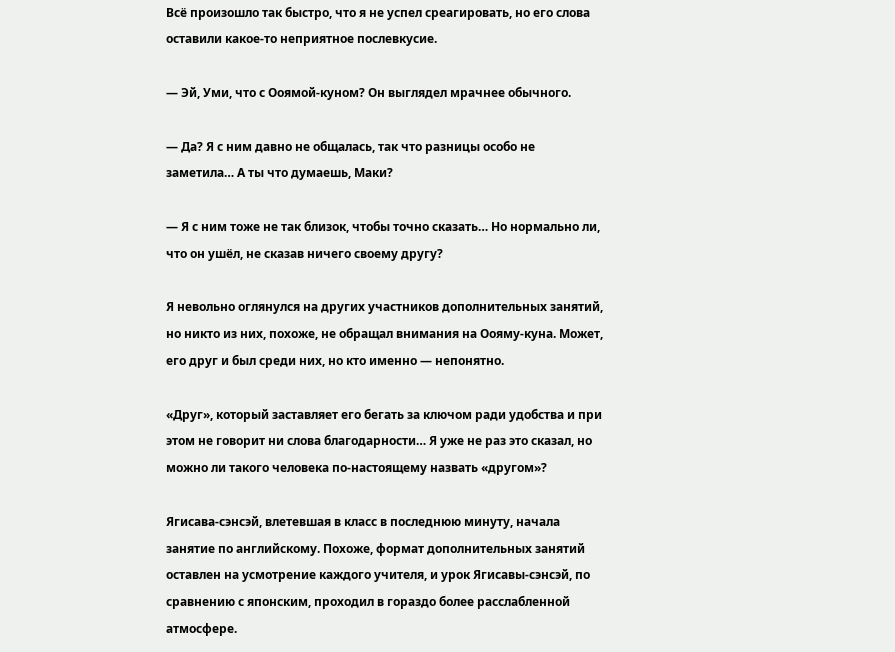Всё произошло так быстро, что я не успел среагировать, но его слова оставили какое-то неприятное послевкусие.

— Эй, Уми, что с Ооямой-куном? Он выглядел мрачнее обычного.

— Да? Я с ним давно не общалась, так что разницы особо не заметила… А ты что думаешь, Маки?

— Я с ним тоже не так близок, чтобы точно сказать… Но нормально ли, что он ушёл, не сказав ничего своему другу?

Я невольно оглянулся на других участников дополнительных занятий, но никто из них, похоже, не обращал внимания на Оояму-куна. Может, его друг и был среди них, но кто именно — непонятно.

«Друг», который заставляет его бегать за ключом ради удобства и при этом не говорит ни слова благодарности… Я уже не раз это сказал, но можно ли такого человека по-настоящему назвать «другом»?

Ягисава-сэнсэй, влетевшая в класс в последнюю минуту, начала занятие по английскому. Похоже, формат дополнительных занятий оставлен на усмотрение каждого учителя, и урок Ягисавы-сэнсэй, по сравнению с японским, проходил в гораздо более расслабленной атмосфере.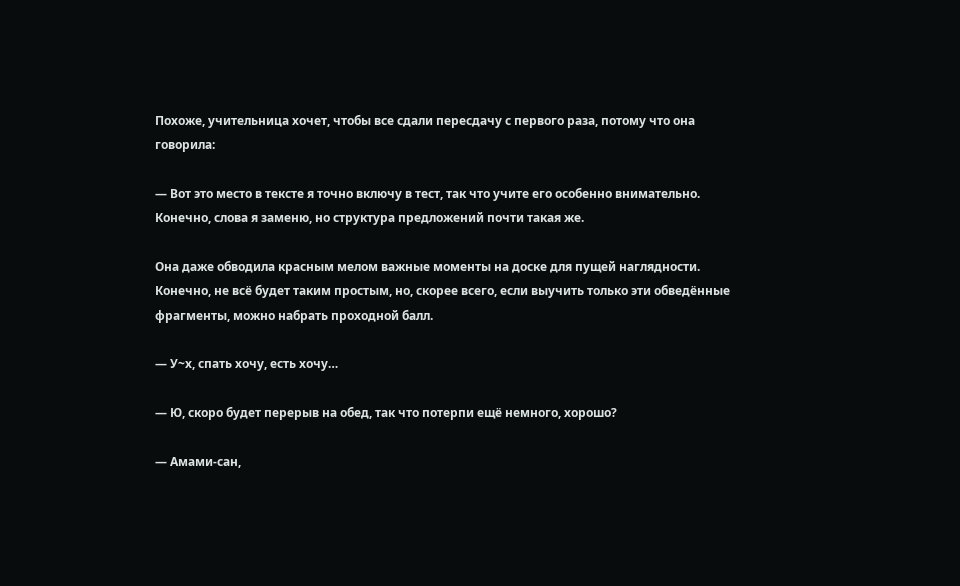Похоже, учительница хочет, чтобы все сдали пересдачу с первого раза, потому что она говорила:

— Вот это место в тексте я точно включу в тест, так что учите его особенно внимательно. Конечно, слова я заменю, но структура предложений почти такая же.

Она даже обводила красным мелом важные моменты на доске для пущей наглядности. Конечно, не всё будет таким простым, но, скорее всего, если выучить только эти обведённые фрагменты, можно набрать проходной балл.

— У~х, спать хочу, есть хочу…

— Ю, скоро будет перерыв на обед, так что потерпи ещё немного, хорошо?

— Амами-сан,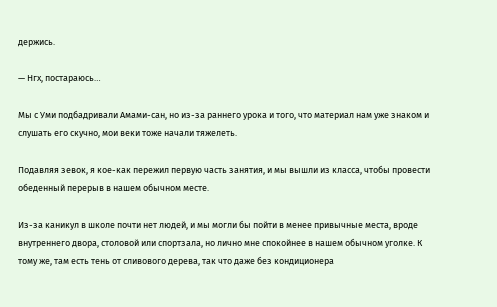держись.

— Нгх, постараюсь…

Мы с Уми подбадривали Амами-сан, но из-за раннего урока и того, что материал нам уже знаком и слушать его скучно, мои веки тоже начали тяжелеть.

Подавляя зевок, я кое-как пережил первую часть занятия, и мы вышли из класса, чтобы провести обеденный перерыв в нашем обычном месте.

Из-за каникул в школе почти нет людей, и мы могли бы пойти в менее привычные места, вроде внутреннего двора, столовой или спортзала, но лично мне спокойнее в нашем обычном уголке. К тому же, там есть тень от сливового дерева, так что даже без кондиционера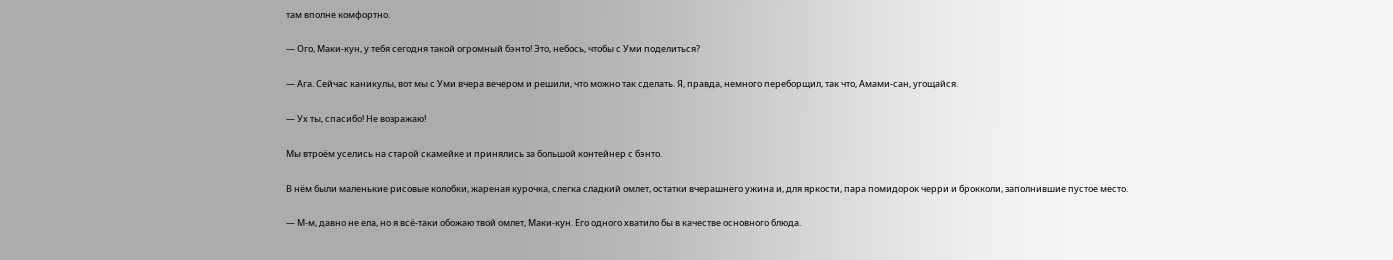там вполне комфортно.

— Ого, Маки-кун, у тебя сегодня такой огромный бэнто! Это, небось, чтобы с Уми поделиться?

— Ага. Сейчас каникулы, вот мы с Уми вчера вечером и решили, что можно так сделать. Я, правда, немного переборщил, так что, Амами-сан, угощайся.

— Ух ты, спасибо! Не возражаю!

Мы втроём уселись на старой скамейке и принялись за большой контейнер с бэнто.

В нём были маленькие рисовые колобки, жареная курочка, слегка сладкий омлет, остатки вчерашнего ужина и, для яркости, пара помидорок черри и брокколи, заполнившие пустое место.

— М-м, давно не ела, но я всё-таки обожаю твой омлет, Маки-кун. Его одного хватило бы в качестве основного блюда.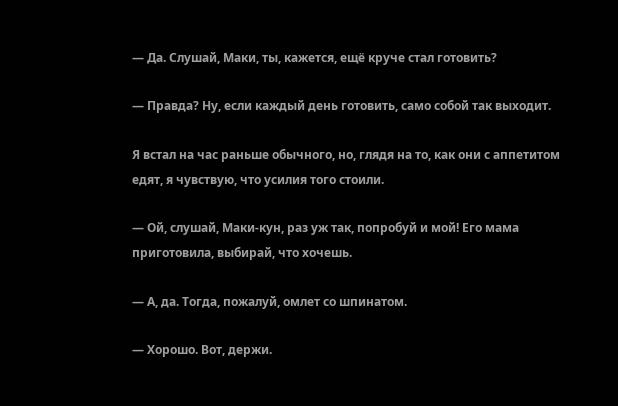— Да. Слушай, Маки, ты, кажется, ещё круче стал готовить?

— Правда? Ну, если каждый день готовить, само собой так выходит.

Я встал на час раньше обычного, но, глядя на то, как они с аппетитом едят, я чувствую, что усилия того стоили.

— Ой, слушай, Маки-кун, раз уж так, попробуй и мой! Его мама приготовила, выбирай, что хочешь.

— А, да. Тогда, пожалуй, омлет со шпинатом.

— Хорошо. Вот, держи.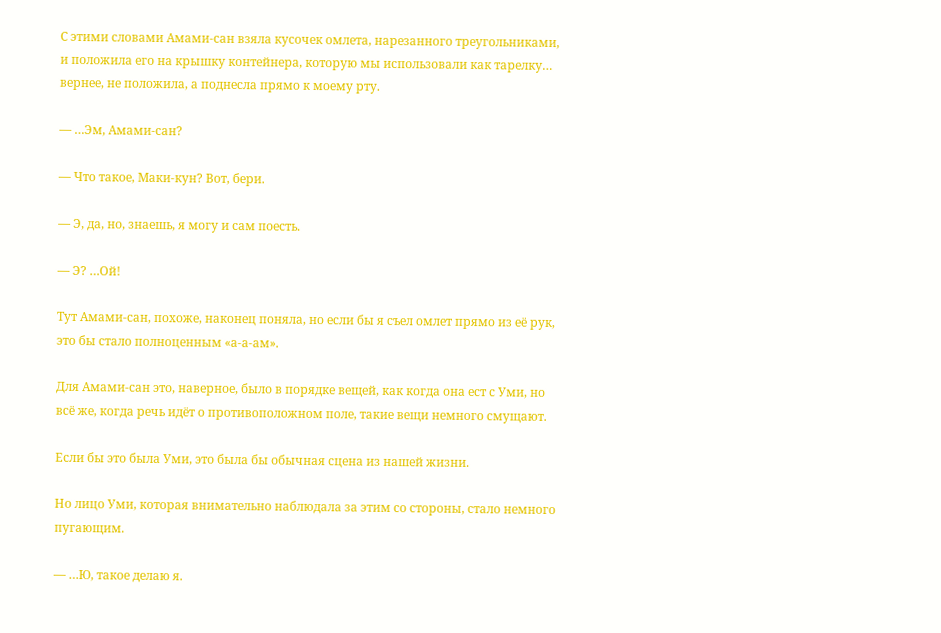С этими словами Амами-сан взяла кусочек омлета, нарезанного треугольниками, и положила его на крышку контейнера, которую мы использовали как тарелку… вернее, не положила, а поднесла прямо к моему рту.

— …Эм, Амами-сан?

— Что такое, Маки-кун? Вот, бери.

— Э, да, но, знаешь, я могу и сам поесть.

— Э? …Ой!

Тут Амами-сан, похоже, наконец поняла, но если бы я съел омлет прямо из её рук, это бы стало полноценным «а-а-ам».

Для Амами-сан это, наверное, было в порядке вещей, как когда она ест с Уми, но всё же, когда речь идёт о противоположном поле, такие вещи немного смущают.

Если бы это была Уми, это была бы обычная сцена из нашей жизни.

Но лицо Уми, которая внимательно наблюдала за этим со стороны, стало немного пугающим.

— …Ю, такое делаю я.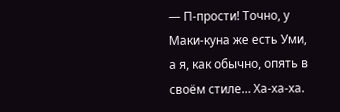— П-прости! Точно, у Маки-куна же есть Уми, а я, как обычно, опять в своём стиле… Ха-ха-ха.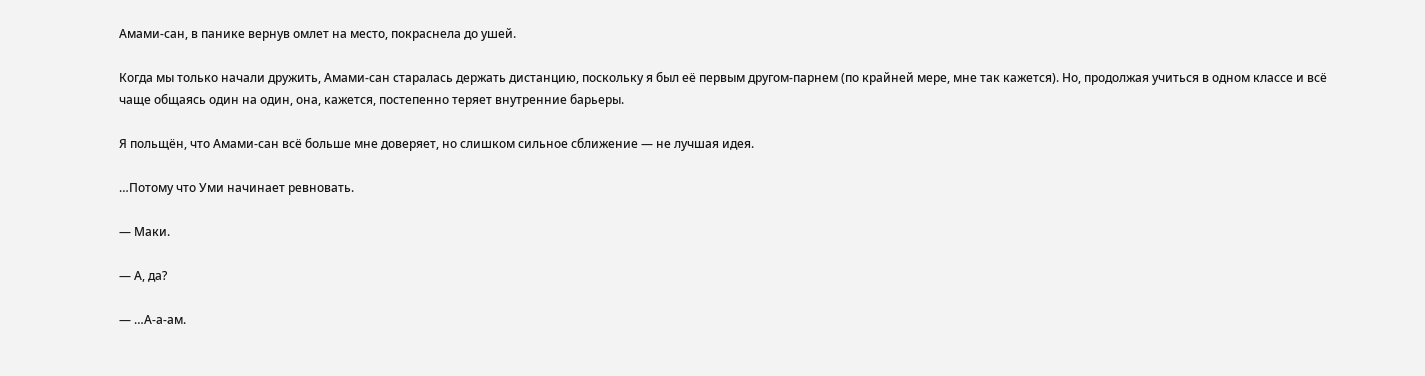Амами-сан, в панике вернув омлет на место, покраснела до ушей.

Когда мы только начали дружить, Амами-сан старалась держать дистанцию, поскольку я был её первым другом-парнем (по крайней мере, мне так кажется). Но, продолжая учиться в одном классе и всё чаще общаясь один на один, она, кажется, постепенно теряет внутренние барьеры.

Я польщён, что Амами-сан всё больше мне доверяет, но слишком сильное сближение — не лучшая идея.

…Потому что Уми начинает ревновать.

— Маки.

— А, да?

— …А-а-ам.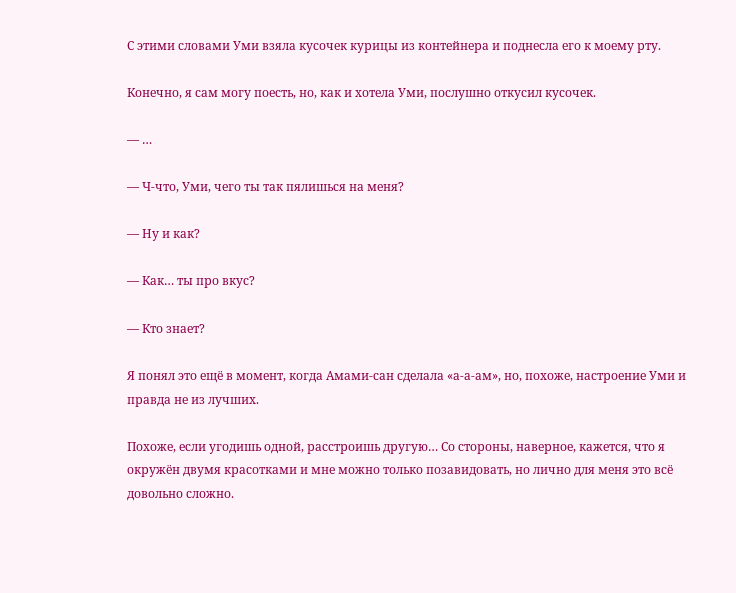С этими словами Уми взяла кусочек курицы из контейнера и поднесла его к моему рту.

Конечно, я сам могу поесть, но, как и хотела Уми, послушно откусил кусочек.

— …

— Ч-что, Уми, чего ты так пялишься на меня?

— Ну и как?

— Как… ты про вкус?

— Кто знает?

Я понял это ещё в момент, когда Амами-сан сделала «а-а-ам», но, похоже, настроение Уми и правда не из лучших.

Похоже, если угодишь одной, расстроишь другую… Со стороны, наверное, кажется, что я окружён двумя красотками и мне можно только позавидовать, но лично для меня это всё довольно сложно.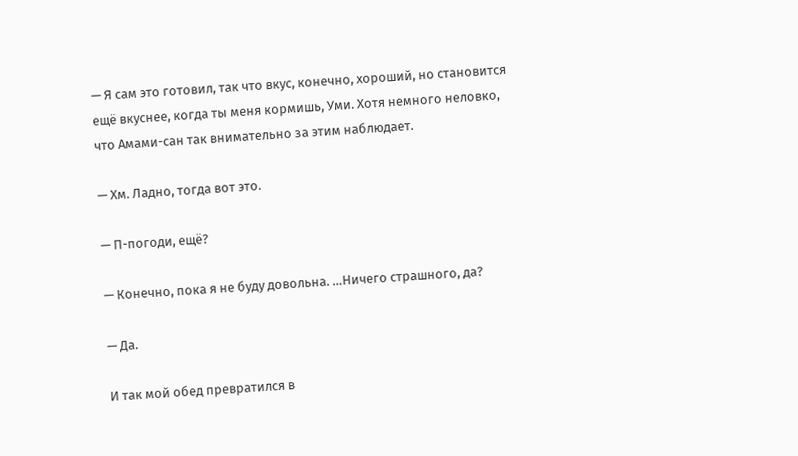— Я сам это готовил, так что вкус, конечно, хороший, но становится ещё вкуснее, когда ты меня кормишь, Уми. Хотя немного неловко, что Амами-сан так внимательно за этим наблюдает.

— Хм. Ладно, тогда вот это.

— П-погоди, ещё?

— Конечно, пока я не буду довольна. …Ничего страшного, да?

— Да.

И так мой обед превратился в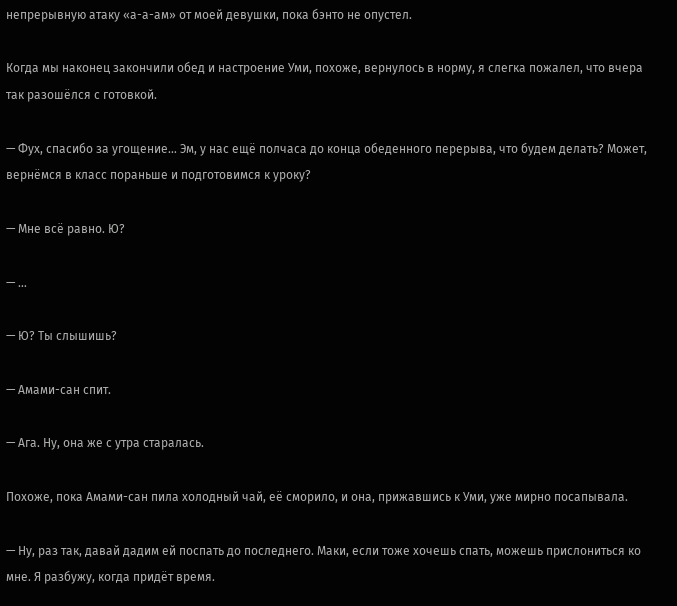непрерывную атаку «а-а-ам» от моей девушки, пока бэнто не опустел.

Когда мы наконец закончили обед и настроение Уми, похоже, вернулось в норму, я слегка пожалел, что вчера так разошёлся с готовкой.

— Фух, спасибо за угощение… Эм, у нас ещё полчаса до конца обеденного перерыва, что будем делать? Может, вернёмся в класс пораньше и подготовимся к уроку?

— Мне всё равно. Ю?

— …

— Ю? Ты слышишь?

— Амами-сан спит.

— Ага. Ну, она же с утра старалась.

Похоже, пока Амами-сан пила холодный чай, её сморило, и она, прижавшись к Уми, уже мирно посапывала.

— Ну, раз так, давай дадим ей поспать до последнего. Маки, если тоже хочешь спать, можешь прислониться ко мне. Я разбужу, когда придёт время.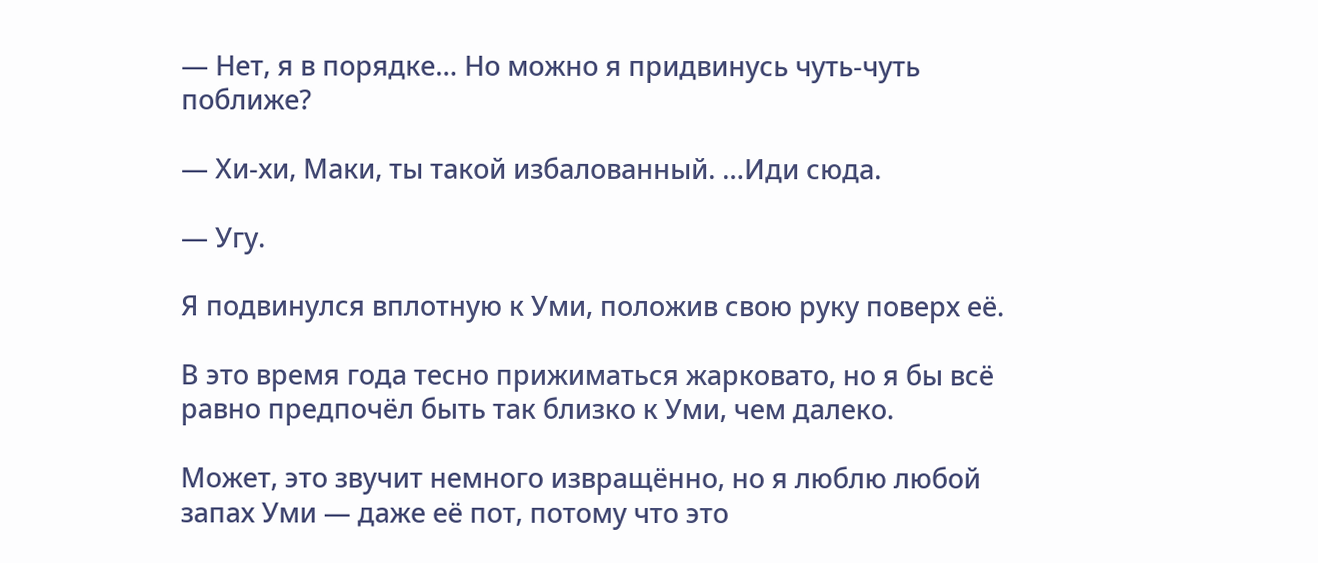— Нет, я в порядке… Но можно я придвинусь чуть-чуть поближе?

— Хи-хи, Маки, ты такой избалованный. …Иди сюда.

— Угу.

Я подвинулся вплотную к Уми, положив свою руку поверх её.

В это время года тесно прижиматься жарковато, но я бы всё равно предпочёл быть так близко к Уми, чем далеко.

Может, это звучит немного извращённо, но я люблю любой запах Уми — даже её пот, потому что это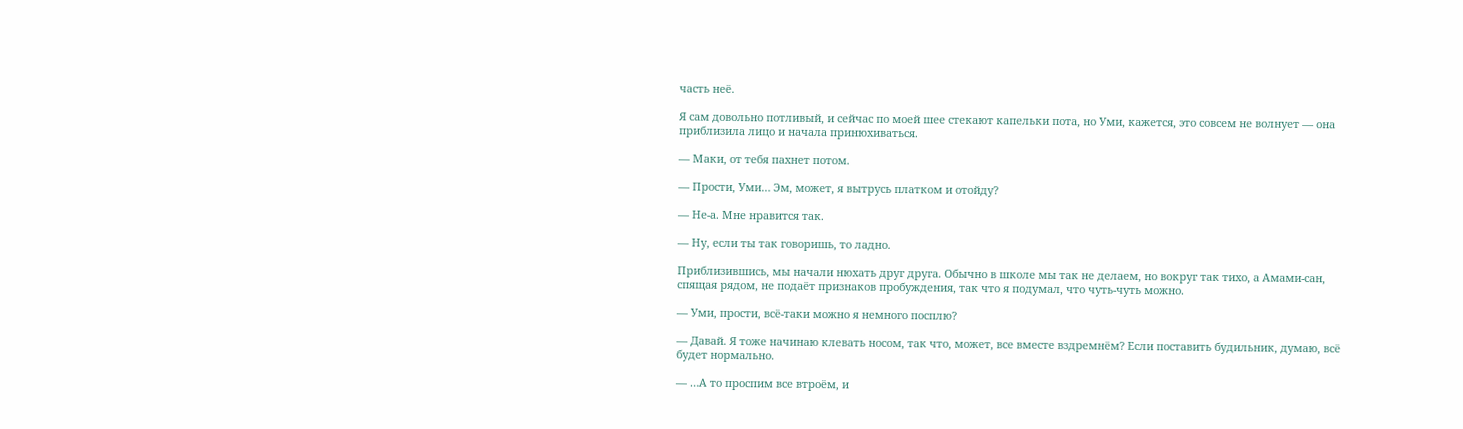часть неё.

Я сам довольно потливый, и сейчас по моей шее стекают капельки пота, но Уми, кажется, это совсем не волнует — она приблизила лицо и начала принюхиваться.

— Маки, от тебя пахнет потом.

— Прости, Уми… Эм, может, я вытрусь платком и отойду?

— Не-а. Мне нравится так.

— Ну, если ты так говоришь, то ладно.

Приблизившись, мы начали нюхать друг друга. Обычно в школе мы так не делаем, но вокруг так тихо, а Амами-сан, спящая рядом, не подаёт признаков пробуждения, так что я подумал, что чуть-чуть можно.

— Уми, прости, всё-таки можно я немного посплю?

— Давай. Я тоже начинаю клевать носом, так что, может, все вместе вздремнём? Если поставить будильник, думаю, всё будет нормально.

— …А то проспим все втроём, и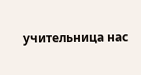учительница нас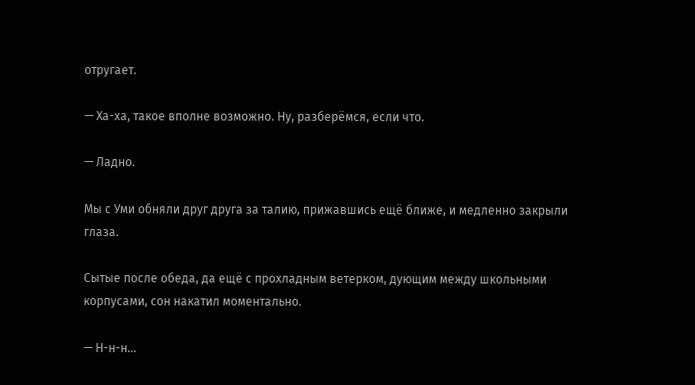отругает.

— Ха-ха, такое вполне возможно. Ну, разберёмся, если что.

— Ладно.

Мы с Уми обняли друг друга за талию, прижавшись ещё ближе, и медленно закрыли глаза.

Сытые после обеда, да ещё с прохладным ветерком, дующим между школьными корпусами, сон накатил моментально.

— Н-н-н…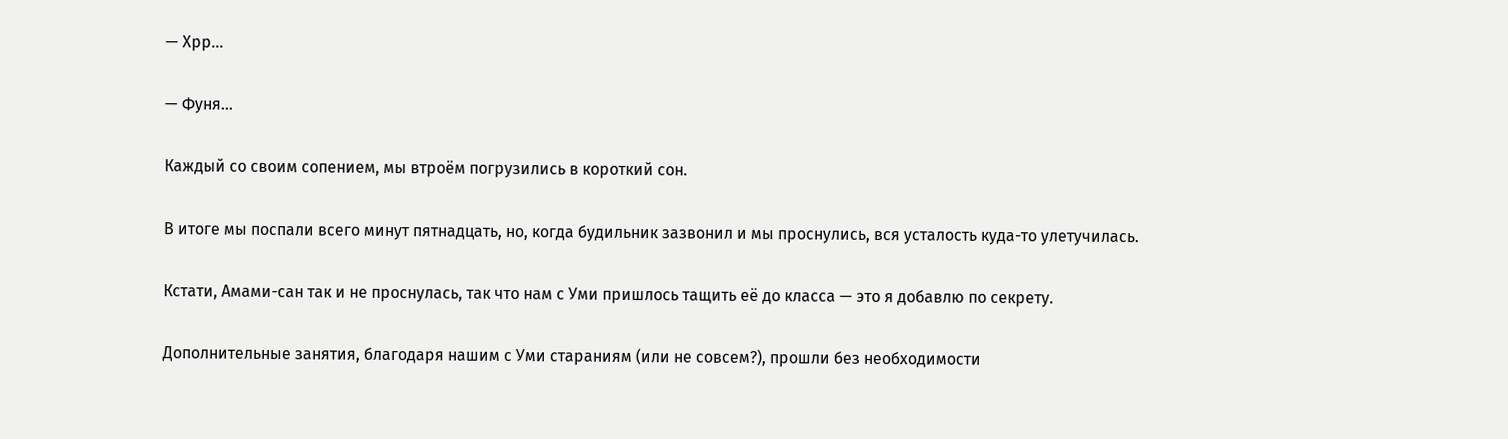— Хрр…

— Фуня…

Каждый со своим сопением, мы втроём погрузились в короткий сон.

В итоге мы поспали всего минут пятнадцать, но, когда будильник зазвонил и мы проснулись, вся усталость куда-то улетучилась.

Кстати, Амами-сан так и не проснулась, так что нам с Уми пришлось тащить её до класса — это я добавлю по секрету.

Дополнительные занятия, благодаря нашим с Уми стараниям (или не совсем?), прошли без необходимости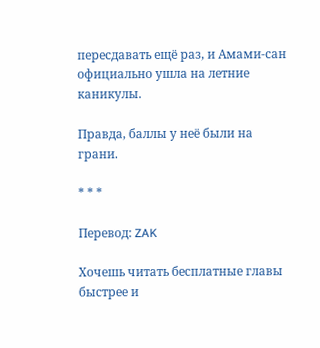пересдавать ещё раз, и Амами-сан официально ушла на летние каникулы.

Правда, баллы у неё были на грани.

* * *

Перевод: ZAK

Хочешь читать бесплатные главы быстрее и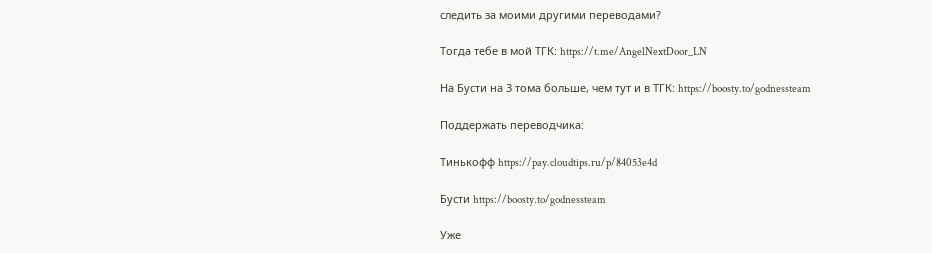следить за моими другими переводами?

Тогда тебе в мой ТГК: https://t.me/AngelNextDoor_LN

На Бусти на 3 тома больше, чем тут и в ТГК: https://boosty.to/godnessteam

Поддержать переводчика:

Тинькофф https://pay.cloudtips.ru/p/84053e4d

Бусти https://boosty.to/godnessteam

Уже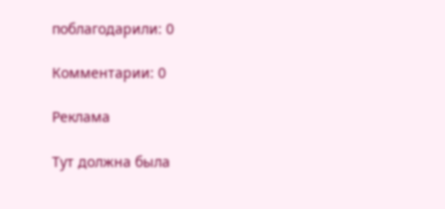поблагодарили: 0

Комментарии: 0

Реклама

Тут должна была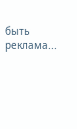быть реклама...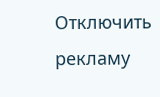Отключить рекламу